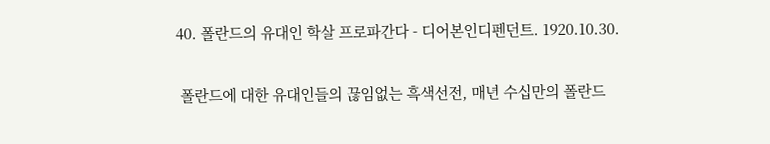40. 폴란드의 유대인 학살 프로파간다 - 디어본인디펜던트. 1920.10.30.

 폴란드에 대한 유대인들의 끊임없는 흑색선전, 매년 수십만의 폴란드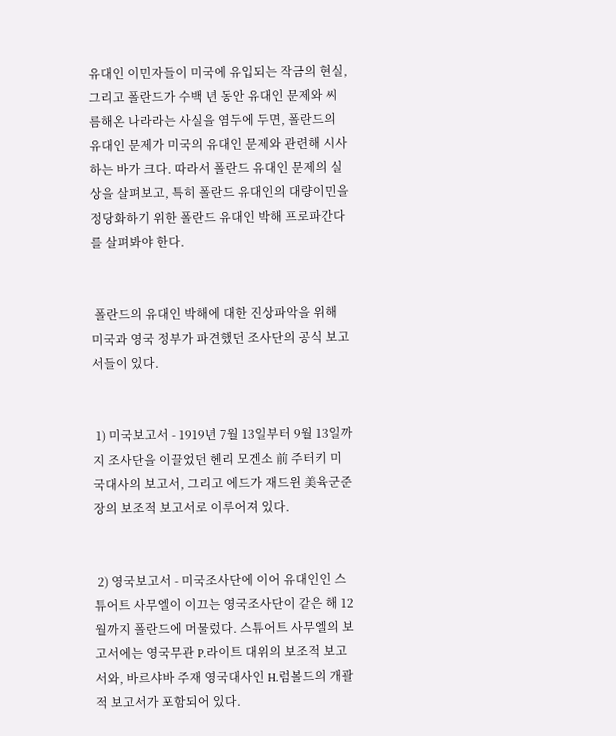유대인 이민자들이 미국에 유입되는 작금의 현실, 그리고 폴란드가 수백 년 동안 유대인 문제와 씨름해온 나라라는 사실을 염두에 두면, 폴란드의 유대인 문제가 미국의 유대인 문제와 관련해 시사하는 바가 크다. 따라서 폴란드 유대인 문제의 실상을 살펴보고, 특히 폴란드 유대인의 대량이민을 정당화하기 위한 폴란드 유대인 박해 프로파간다를 살펴봐야 한다.


 폴란드의 유대인 박해에 대한 진상파악을 위해 미국과 영국 정부가 파견했던 조사단의 공식 보고서들이 있다.


 1) 미국보고서 - 1919년 7월 13일부터 9월 13일까지 조사단을 이끌었던 헨리 모겐소 前 주터키 미국대사의 보고서, 그리고 에드가 재드윈 美육군준장의 보조적 보고서로 이루어져 있다.


 2) 영국보고서 - 미국조사단에 이어 유대인인 스튜어트 사무엘이 이끄는 영국조사단이 같은 해 12월까지 폴란드에 머물렀다. 스튜어트 사무엘의 보고서에는 영국무관 P.라이트 대위의 보조적 보고서와, 바르샤바 주재 영국대사인 H.럼볼드의 개괄적 보고서가 포함되어 있다.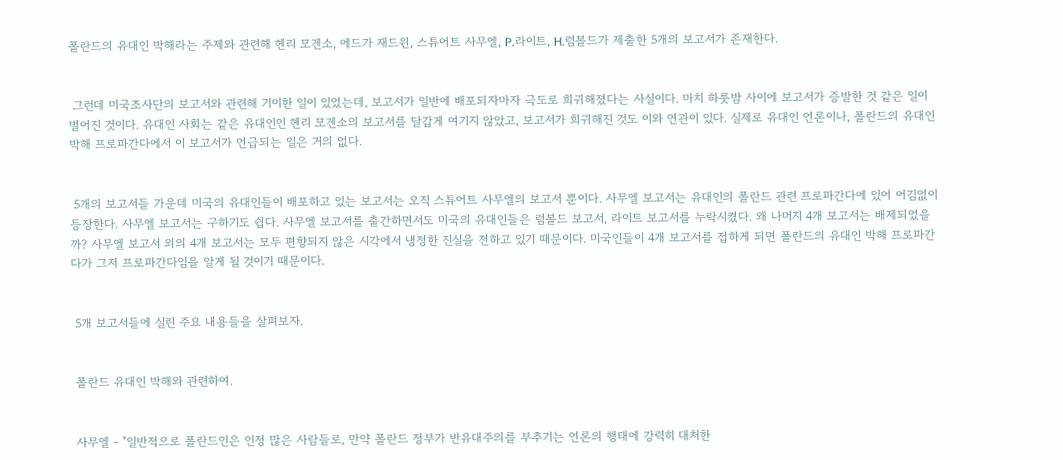폴란드의 유대인 박해라는 주제와 관련해 헨리 모겐소, 에드가 재드윈, 스튜어트 사무엘, P.라이트, H.럼볼드가 제출한 5개의 보고서가 존재한다.


 그런데 미국조사단의 보고서와 관련해 기이한 일이 있었는데, 보고서가 일반에 배포되자마자 극도로 희귀해졌다는 사실이다. 마치 하룻밤 사이에 보고서가 증발한 것 같은 일이 벌어진 것이다. 유대인 사회는 같은 유대인인 헨리 모겐소의 보고서를 달갑게 여기지 않았고, 보고서가 희귀해진 것도 이와 연관이 있다. 실제로 유대인 언론이나, 폴란드의 유대인 박해 프로파간다에서 이 보고서가 언급되는 일은 거의 없다.


 5개의 보고서들 가운데 미국의 유대인들이 배포하고 있는 보고서는 오직 스튜어트 사무엘의 보고서 뿐이다. 사무엘 보고서는 유대인의 폴란드 관련 프로파간다에 있어 어김없이 등장한다. 사무엘 보고서는 구하기도 쉽다. 사무엘 보고서를 출간하면서도 미국의 유대인들은 럼볼드 보고서, 라이트 보고서를 누락시켰다. 왜 나머지 4개 보고서는 배제되었을까? 사무엘 보고서 외의 4개 보고서는 모두 편향되지 않은 시각에서 냉정한 진실을 전하고 있기 때문이다. 미국인들이 4개 보고서를 접하게 되면 폴란드의 유대인 박해 프로파간다가 그저 프로파간다임을 알게 될 것이기 때문이다.


 5개 보고서들에 실린 주요 내용들을 살펴보자.


 폴란드 유대인 박해와 관련하여.


 사무엘 - "일반적으로 폴란드인은 인정 많은 사람들로, 만약 폴란드 정부가 반유대주의를 부추기는 언론의 행태에 강력히 대처한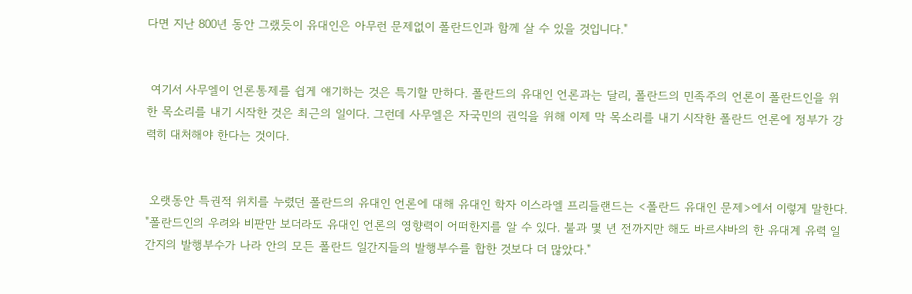다면 지난 800년 동안 그랬듯이 유대인은 아무런 문제없이 폴란드인과 함께 살 수 있을 것입니다."


 여기서 사무엘이 언론통제를 쉽게 얘기하는 것은 특기할 만하다. 폴란드의 유대인 언론과는 달리, 폴란드의 민족주의 언론이 폴란드인을 위한 목소리를 내기 시작한 것은 최근의 일이다. 그런데 사무엘은 자국민의 권익을 위해 이제 막 목소리를 내기 시작한 폴란드 언론에 정부가 강력히 대처해야 한다는 것이다.


 오랫동안 특권적 위치를 누렸던 폴란드의 유대인 언론에 대해 유대인 학자 이스라엘 프리들랜드는 <폴란드 유대인 문제>에서 이렇게 말한다. "폴란드인의 우려와 비판만 보더라도 유대인 언론의 영향력이 어떠한지를 알 수 있다. 불과 몇 년 전까지만 해도 바르샤바의 한 유대계 유력 일간지의 발행부수가 나라 안의 모든 폴란드 일간지들의 발행부수를 합한 것보다 더 많았다."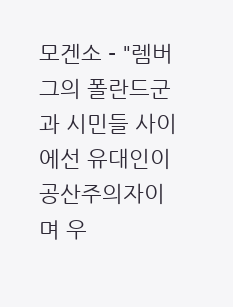모겐소 - "렘버그의 폴란드군과 시민들 사이에선 유대인이 공산주의자이며 우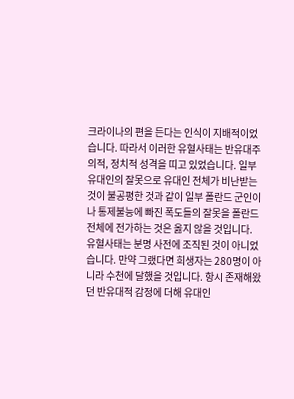크라이나의 편을 든다는 인식이 지배적이었습니다. 따라서 이러한 유혈사태는 반유대주의적, 정치적 성격을 띠고 있었습니다. 일부 유대인의 잘못으로 유대인 전체가 비난받는 것이 불공평한 것과 같이 일부 폴란드 군인이나 통제불능에 빠진 폭도들의 잘못을 폴란드 전체에 전가하는 것은 옳지 않을 것입니다. 유혈사태는 분명 사전에 조직된 것이 아니었습니다. 만약 그랬다면 희생자는 280명이 아니라 수천에 달했을 것입니다. 항시 존재해왔던 반유대적 감정에 더해 유대인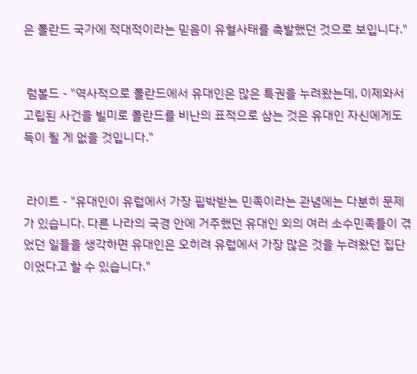은 폴란드 국가에 적대적이라는 믿음이 유혈사태를 촉발했던 것으로 보입니다."


 럼볼드 - "역사적으로 폴란드에서 유대인은 많은 특권을 누려왔는데, 이제와서 고립된 사건을 빌미로 폴란드를 비난의 표적으로 삼는 것은 유대인 자신에게도 득이 될 게 없을 것입니다."


 라이트 - "유대인이 유럽에서 가장 핍박받는 민족이라는 관념에는 다분히 문제가 있습니다. 다른 나라의 국경 안에 거주했던 유대인 외의 여러 소수민족들이 겪었던 일들을 생각하면 유대인은 오히려 유럽에서 가장 많은 것을 누려왔던 집단이었다고 할 수 있습니다."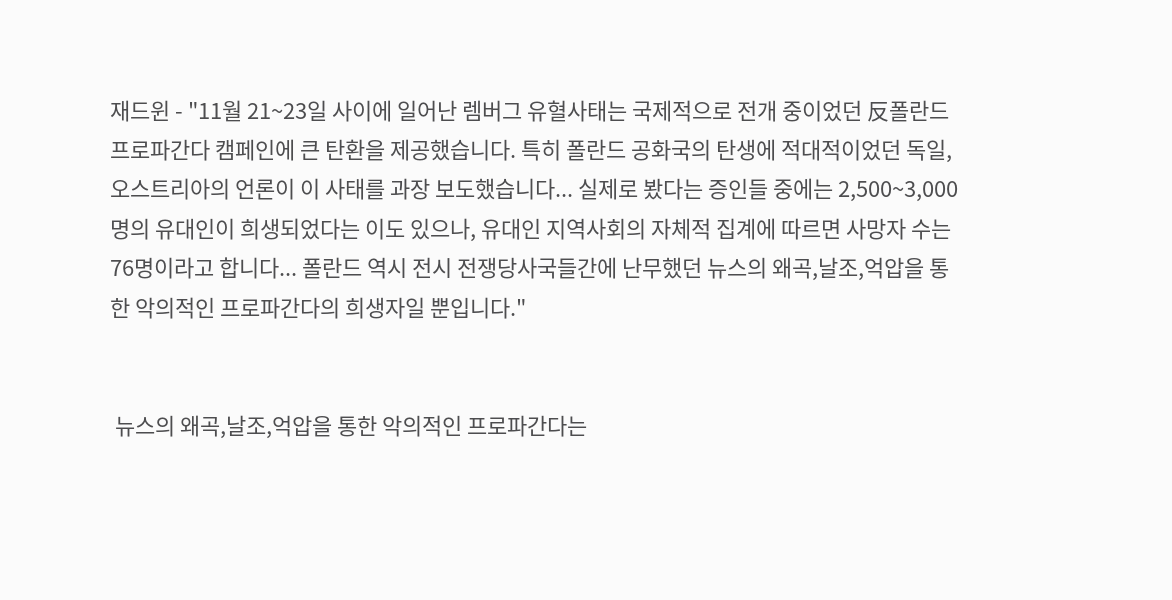재드윈 - "11월 21~23일 사이에 일어난 렘버그 유혈사태는 국제적으로 전개 중이었던 反폴란드 프로파간다 캠페인에 큰 탄환을 제공했습니다. 특히 폴란드 공화국의 탄생에 적대적이었던 독일,오스트리아의 언론이 이 사태를 과장 보도했습니다... 실제로 봤다는 증인들 중에는 2,500~3,000명의 유대인이 희생되었다는 이도 있으나, 유대인 지역사회의 자체적 집계에 따르면 사망자 수는 76명이라고 합니다... 폴란드 역시 전시 전쟁당사국들간에 난무했던 뉴스의 왜곡,날조,억압을 통한 악의적인 프로파간다의 희생자일 뿐입니다."


 뉴스의 왜곡,날조,억압을 통한 악의적인 프로파간다는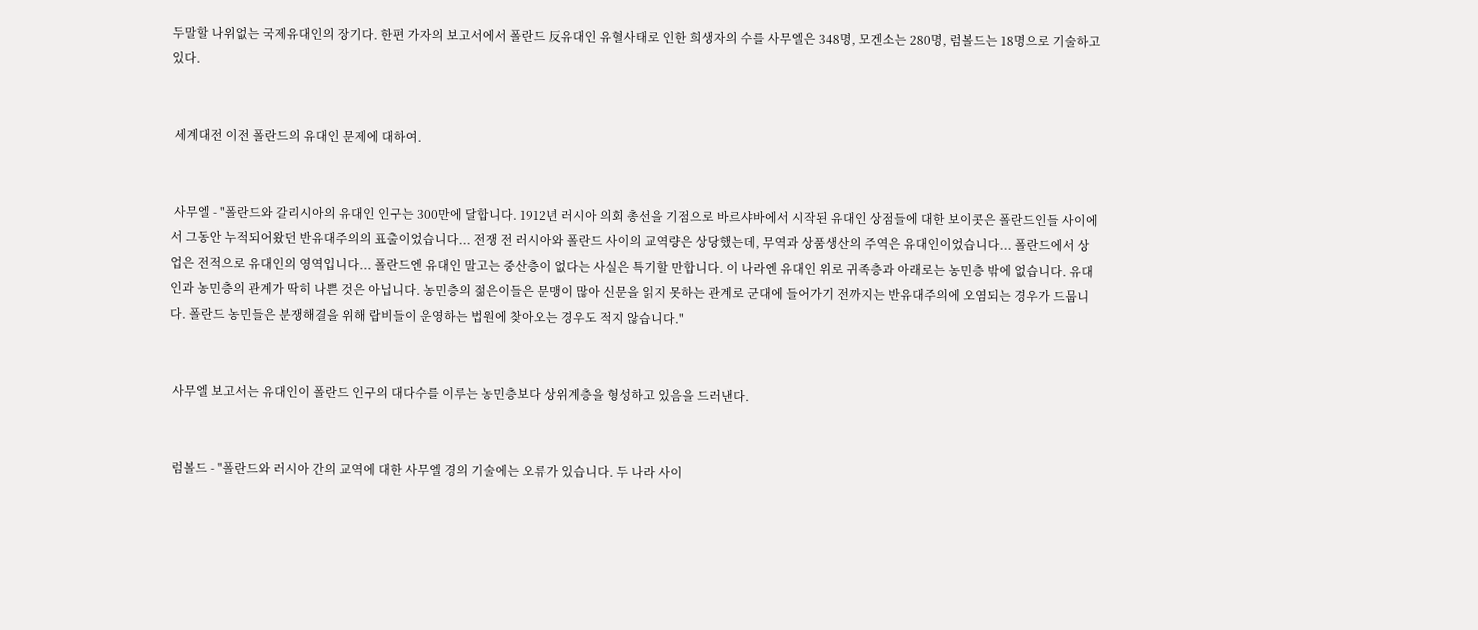두말할 나위없는 국제유대인의 장기다. 한편 가자의 보고서에서 폴란드 反유대인 유혈사태로 인한 희생자의 수를 사무엘은 348명, 모겐소는 280명, 럼볼드는 18명으로 기술하고 있다.


 세계대전 이전 폴란드의 유대인 문제에 대하여.


 사무엘 - "폴란드와 갈리시아의 유대인 인구는 300만에 달합니다. 1912년 러시아 의회 총선을 기점으로 바르샤바에서 시작된 유대인 상점들에 대한 보이콧은 폴란드인들 사이에서 그동안 누적되어왔던 반유대주의의 표출이었습니다... 전쟁 전 러시아와 폴란드 사이의 교역량은 상당했는데, 무역과 상품생산의 주역은 유대인이었습니다... 폴란드에서 상업은 전적으로 유대인의 영역입니다... 폴란드엔 유대인 말고는 중산층이 없다는 사실은 특기할 만합니다. 이 나라엔 유대인 위로 귀족층과 아래로는 농민층 밖에 없습니다. 유대인과 농민층의 관계가 딱히 나쁜 것은 아닙니다. 농민층의 젊은이들은 문맹이 많아 신문을 읽지 못하는 관계로 군대에 들어가기 전까지는 반유대주의에 오염되는 경우가 드뭅니다. 폴란드 농민들은 분쟁해결을 위해 랍비들이 운영하는 법원에 찾아오는 경우도 적지 않습니다."


 사무엘 보고서는 유대인이 폴란드 인구의 대다수를 이루는 농민층보다 상위계층을 형성하고 있음을 드러낸다.


 럼볼드 - "폴란드와 러시아 간의 교역에 대한 사무엘 경의 기술에는 오류가 있습니다. 두 나라 사이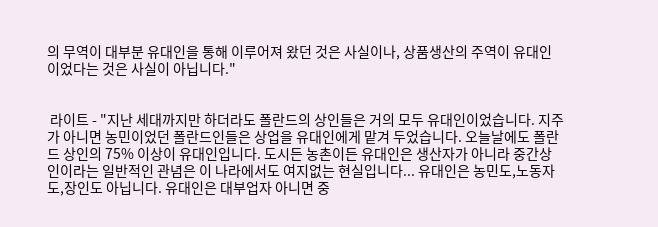의 무역이 대부분 유대인을 통해 이루어져 왔던 것은 사실이나, 상품생산의 주역이 유대인이었다는 것은 사실이 아닙니다."


 라이트 - "지난 세대까지만 하더라도 폴란드의 상인들은 거의 모두 유대인이었습니다. 지주가 아니면 농민이었던 폴란드인들은 상업을 유대인에게 맡겨 두었습니다. 오늘날에도 폴란드 상인의 75% 이상이 유대인입니다. 도시든 농촌이든 유대인은 생산자가 아니라 중간상인이라는 일반적인 관념은 이 나라에서도 여지없는 현실입니다... 유대인은 농민도,노동자도,장인도 아닙니다. 유대인은 대부업자 아니면 중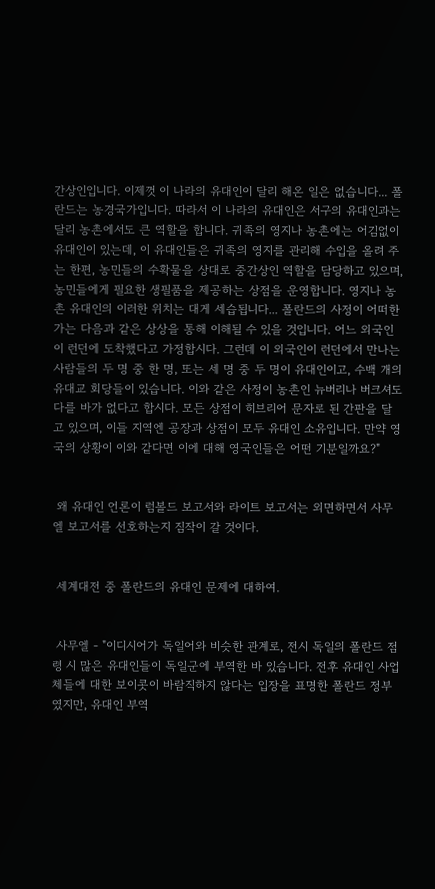간상인입니다. 이제껏 이 나라의 유대인이 달리 해온 일은 없습니다... 폴란드는 농경국가입니다. 따라서 이 나라의 유대인은 서구의 유대인과는 달리 농촌에서도 큰 역할을 합니다. 귀족의 영지나 농촌에는 어김없이 유대인이 있는데, 이 유대인들은 귀족의 영지를 관리해 수입을 올려 주는 한편, 농민들의 수확물을 상대로 중간상인 역할을 담당하고 있으며, 농민들에게 필요한 생필품을 제공하는 상점을 운영합니다. 영지나 농촌 유대인의 이러한 위치는 대게 세습됩니다... 폴란드의 사정이 어떠한가는 다음과 같은 상상을 통해 이해될 수 있을 것입니다. 어느 외국인이 런던에 도착했다고 가정합시다. 그런데 이 외국인이 런던에서 만나는 사람들의 두 명 중 한 명, 또는 세 명 중 두 명이 유대인이고, 수백 개의 유대교 회당들이 있습니다. 이와 같은 사정이 농촌인 뉴버리나 버크셔도 다를 바가 없다고 합시다. 모든 상점이 히브리어 문자로 된 간판을 달고 있으며, 이들 지역엔 공장과 상점이 모두 유대인 소유입니다. 만약 영국의 상황이 이와 같다면 이에 대해 영국인들은 어떤 기분일까요?"


 왜 유대인 언론이 럼볼드 보고서와 라이트 보고서는 외면하면서 사무엘 보고서를 선호하는지 짐작이 갈 것이다.


 세계대전 중 폴란드의 유대인 문제에 대하여.


 사무엘 - "이디시어가 독일어와 비슷한 관계로, 전시 독일의 폴란드 점령 시 많은 유대인들이 독일군에 부역한 바 있습니다. 전후 유대인 사업체들에 대한 보이콧이 바람직하지 않다는 입장을 표명한 폴란드 정부였지만, 유대인 부역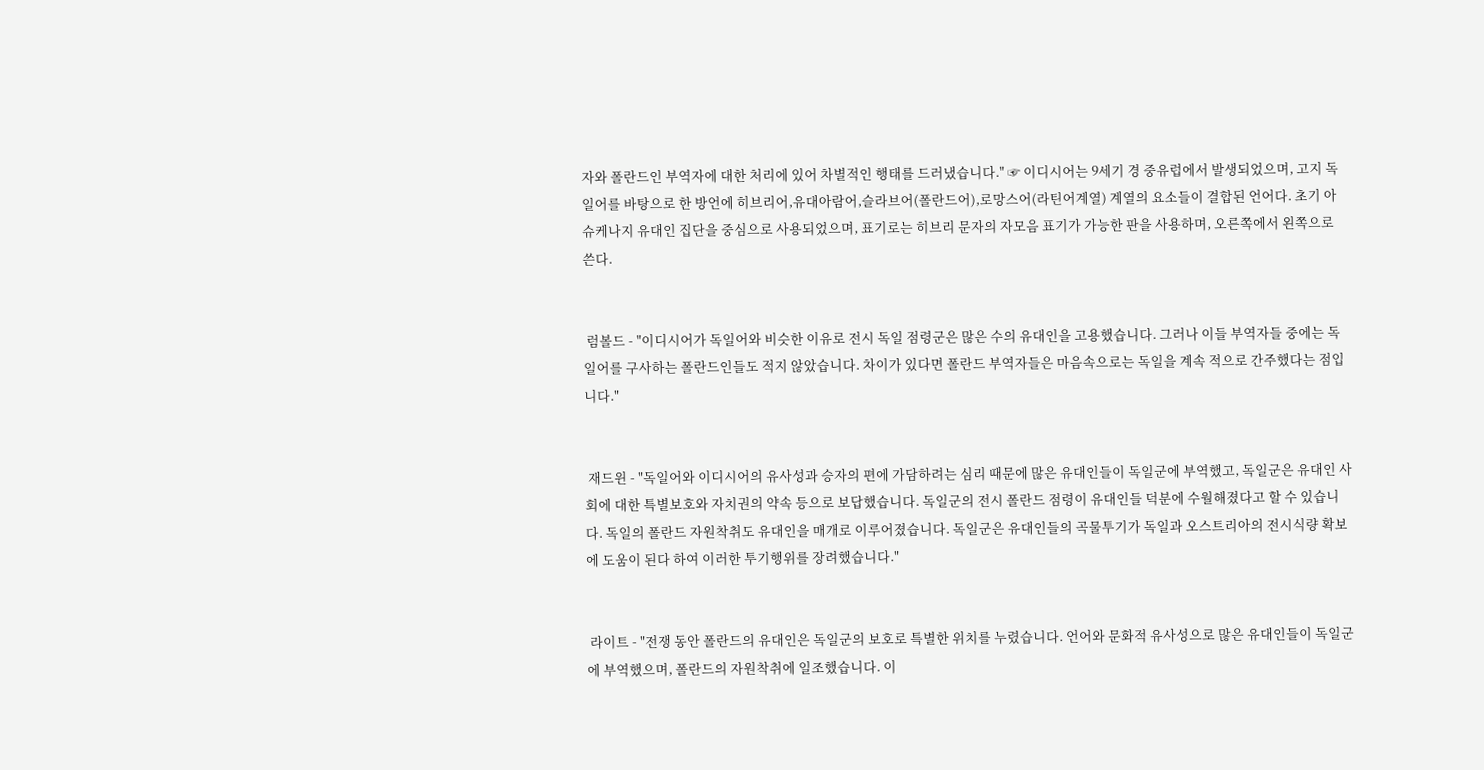자와 폴란드인 부역자에 대한 처리에 있어 차별적인 행태를 드러냈습니다." ☞ 이디시어는 9세기 경 중유럽에서 발생되었으며, 고지 독일어를 바탕으로 한 방언에 히브리어,유대아람어,슬라브어(폴란드어),로망스어(라틴어계열) 계열의 요소들이 결합된 언어다. 초기 아슈케나지 유대인 집단을 중심으로 사용되었으며, 표기로는 히브리 문자의 자모음 표기가 가능한 판을 사용하며, 오른쪽에서 왼쪽으로 쓴다.


 럼볼드 - "이디시어가 독일어와 비슷한 이유로 전시 독일 점령군은 많은 수의 유대인을 고용했습니다. 그러나 이들 부역자들 중에는 독일어를 구사하는 폴란드인들도 적지 않았습니다. 차이가 있다면 폴란드 부역자들은 마음속으로는 독일을 계속 적으로 간주했다는 점입니다."


 재드윈 - "독일어와 이디시어의 유사성과 승자의 편에 가담하려는 심리 때문에 많은 유대인들이 독일군에 부역했고, 독일군은 유대인 사회에 대한 특별보호와 자치권의 약속 등으로 보답했습니다. 독일군의 전시 폴란드 점령이 유대인들 덕분에 수월해졌다고 할 수 있습니다. 독일의 폴란드 자원착취도 유대인을 매개로 이루어졌습니다. 독일군은 유대인들의 곡물투기가 독일과 오스트리아의 전시식량 확보에 도움이 된다 하여 이러한 투기행위를 장려했습니다."


 라이트 - "전쟁 동안 폴란드의 유대인은 독일군의 보호로 특별한 위치를 누렸습니다. 언어와 문화적 유사성으로 많은 유대인들이 독일군에 부역했으며, 폴란드의 자원착취에 일조했습니다. 이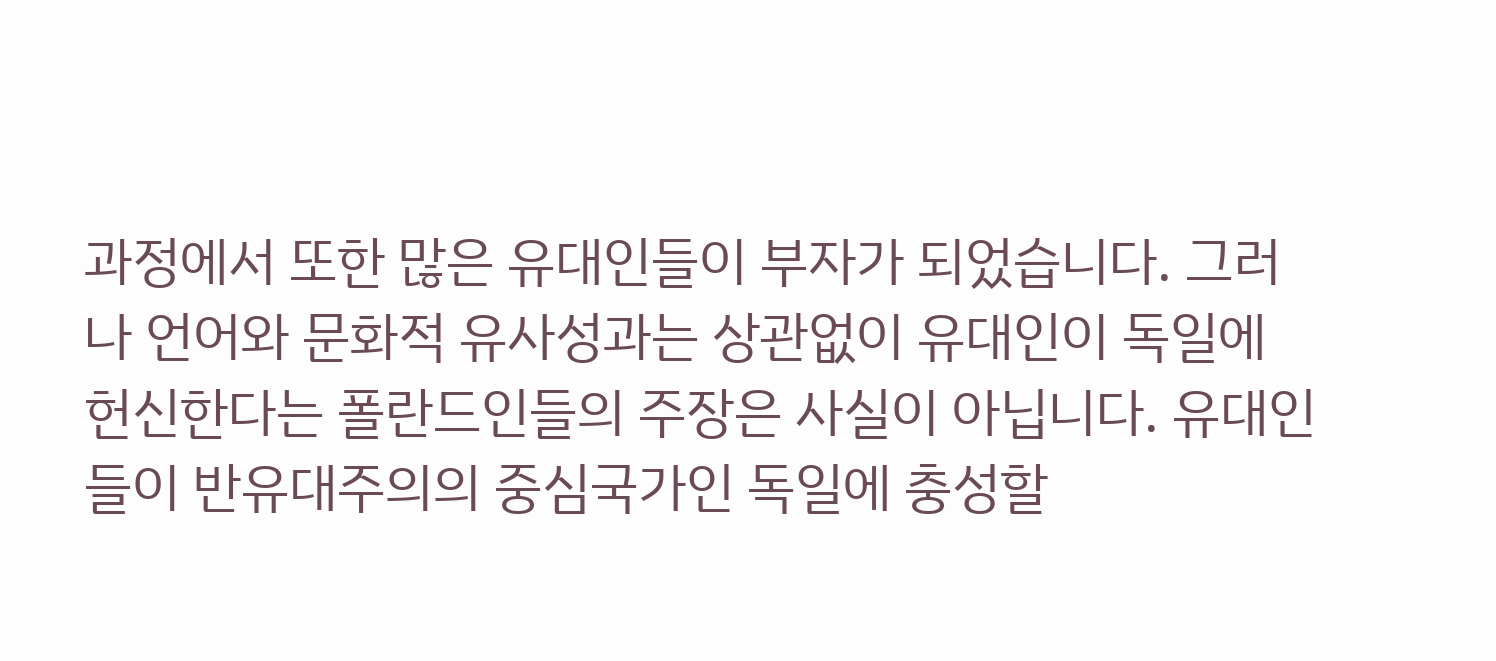과정에서 또한 많은 유대인들이 부자가 되었습니다. 그러나 언어와 문화적 유사성과는 상관없이 유대인이 독일에 헌신한다는 폴란드인들의 주장은 사실이 아닙니다. 유대인들이 반유대주의의 중심국가인 독일에 충성할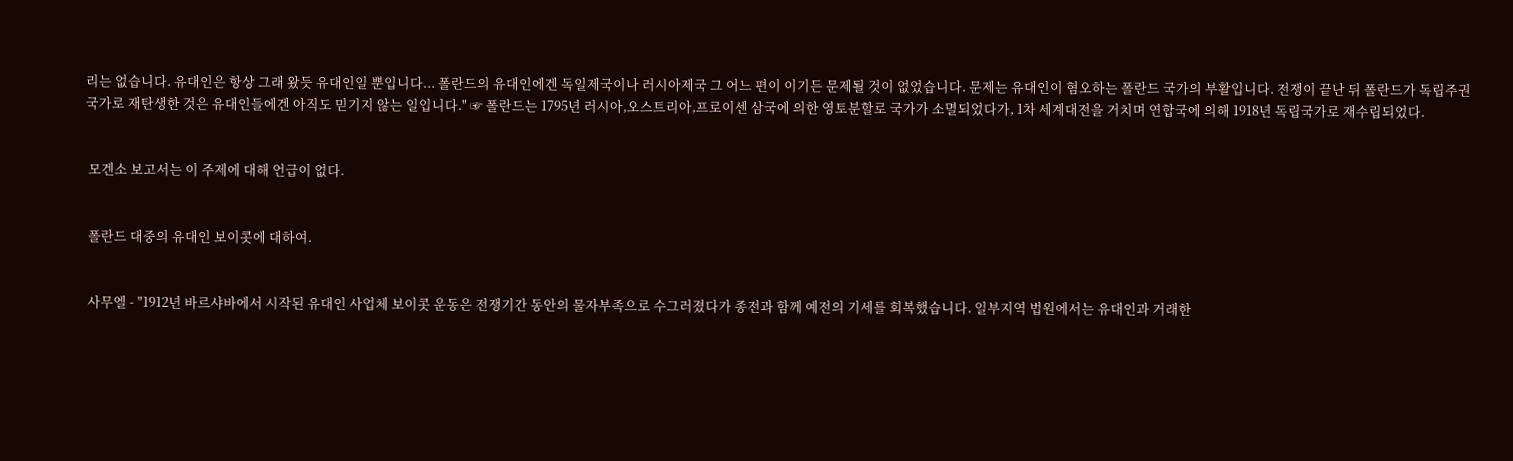리는 없습니다. 유대인은 항상 그래 왔듯 유대인일 뿐입니다... 폴란드의 유대인에겐 독일제국이나 러시아제국 그 어느 편이 이기든 문제될 것이 없었습니다. 문제는 유대인이 혐오하는 폴란드 국가의 부활입니다. 전쟁이 끝난 뒤 폴란드가 독립주권국가로 재탄생한 것은 유대인들에겐 아직도 믿기지 않는 일입니다." ☞ 폴란드는 1795년 러시아,오스트리아,프로이센 삼국에 의한 영토분할로 국가가 소멸되었다가, 1차 세계대전을 거치며 연합국에 의해 1918년 독립국가로 재수립되었다.


 모겐소 보고서는 이 주제에 대해 언급이 없다.


 폴란드 대중의 유대인 보이콧에 대하여.


 사무엘 - "1912년 바르샤바에서 시작된 유대인 사업체 보이콧 운동은 전쟁기간 동안의 물자부족으로 수그러졌다가 종전과 함께 예전의 기세를 회복했습니다. 일부지역 법원에서는 유대인과 거래한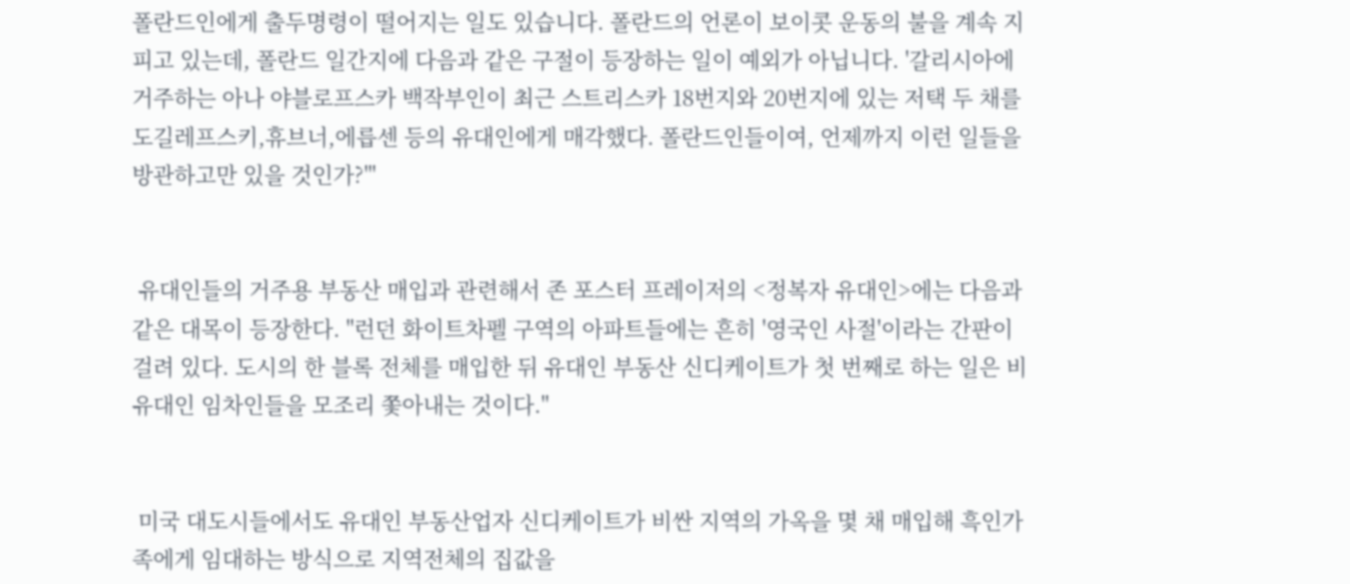폴란드인에게 출두명령이 떨어지는 일도 있습니다. 폴란드의 언론이 보이콧 운동의 불을 계속 지피고 있는데, 폴란드 일간지에 다음과 같은 구절이 등장하는 일이 예외가 아닙니다. '갈리시아에 거주하는 아나 야블로프스카 백작부인이 최근 스트리스카 18번지와 20번지에 있는 저택 두 채를 도길레프스키,휴브너,에릅센 등의 유대인에게 매각했다. 폴란드인들이여, 언제까지 이런 일들을 방관하고만 있을 것인가?'"


 유대인들의 거주용 부동산 매입과 관련해서 존 포스터 프레이저의 <정복자 유대인>에는 다음과 같은 대목이 등장한다. "런던 화이트차펠 구역의 아파트들에는 흔히 '영국인 사절'이라는 간판이 걸려 있다. 도시의 한 블록 전체를 매입한 뒤 유대인 부동산 신디케이트가 첫 번째로 하는 일은 비유대인 임차인들을 모조리 쫓아내는 것이다."


 미국 대도시들에서도 유대인 부동산업자 신디케이트가 비싼 지역의 가옥을 몇 채 매입해 흑인가족에게 임대하는 방식으로 지역전체의 집값을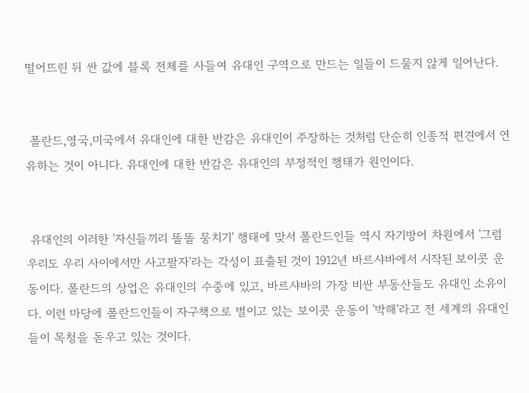떨어뜨린 뒤 싼 값에 블록 전체를 사들여 유대인 구역으로 만드는 일들이 드물지 않게 일어난다.


 폴란드,영국,미국에서 유대인에 대한 반감은 유대인이 주장하는 것처럼 단순히 인종적 편견에서 연유하는 것이 아니다. 유대인에 대한 반감은 유대인의 부정적인 행태가 원인이다.


 유대인의 이러한 '자신들끼리 똘똘 뭉치기' 행태에 맞서 폴란드인들 역시 자기방어 차원에서 '그럼 우리도 우리 사이에서만 사고팔자'라는 각성이 표출된 것이 1912년 바르샤바에서 시작된 보이콧 운동이다. 폴란드의 상업은 유대인의 수중에 있고, 바르샤바의 가장 비싼 부동산들도 유대인 소유이다. 이런 마당에 폴란드인들이 자구책으로 벌이고 있는 보이콧 운동이 '박해'라고 전 세계의 유대인들이 목청을 돋우고 있는 것이다.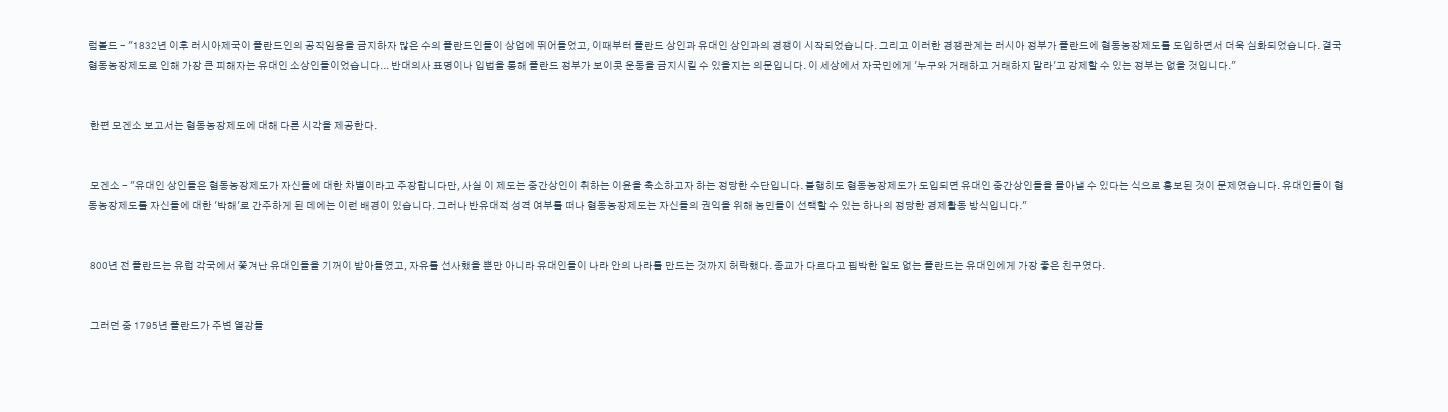럼볼드 - "1832년 이후 러시아제국이 폴란드인의 공직임용을 금지하자 많은 수의 폴란드인들이 상업에 뛰어들었고, 이때부터 폴란드 상인과 유대인 상인과의 경쟁이 시작되었습니다. 그리고 이러한 경쟁관계는 러시아 정부가 폴란드에 협동농장제도를 도입하면서 더욱 심화되었습니다. 결국 협동농장제도로 인해 가장 큰 피해자는 유대인 소상인들이었습니다... 반대의사 표명이나 입법을 통해 폴란드 정부가 보이콧 운동을 금지시킬 수 있을지는 의문입니다. 이 세상에서 자국민에게 '누구와 거래하고 거래하지 말라'고 강제할 수 있는 정부는 없을 것입니다."


 한편 모겐소 보고서는 협동농장제도에 대해 다른 시각을 제공한다.


 모겐소 - "유대인 상인들은 협동농장제도가 자신들에 대한 차별이라고 주장합니다만, 사실 이 제도는 중간상인이 취하는 이윤을 축소하고자 하는 정당한 수단입니다. 불행히도 협동농장제도가 도입되면 유대인 중간상인들을 몰아낼 수 있다는 식으로 홍보된 것이 문제였습니다. 유대인들이 협동농장제도를 자신들에 대한 '박해'로 간주하게 된 데에는 이런 배경이 있습니다. 그러나 반유대적 성격 여부를 떠나 협동농장제도는 자신들의 권익을 위해 농민들이 선택할 수 있는 하나의 정당한 경제활동 방식입니다."


 800년 전 폴란드는 유럽 각국에서 쫓겨난 유대인들을 기꺼이 받아들였고, 자유를 선사했을 뿐만 아니라 유대인들이 나라 안의 나라를 만드는 것까지 허락했다. 종교가 다르다고 핍박한 일도 없는 폴란드는 유대인에게 가장 좋은 친구였다.


 그러던 중 1795년 폴란드가 주변 열강들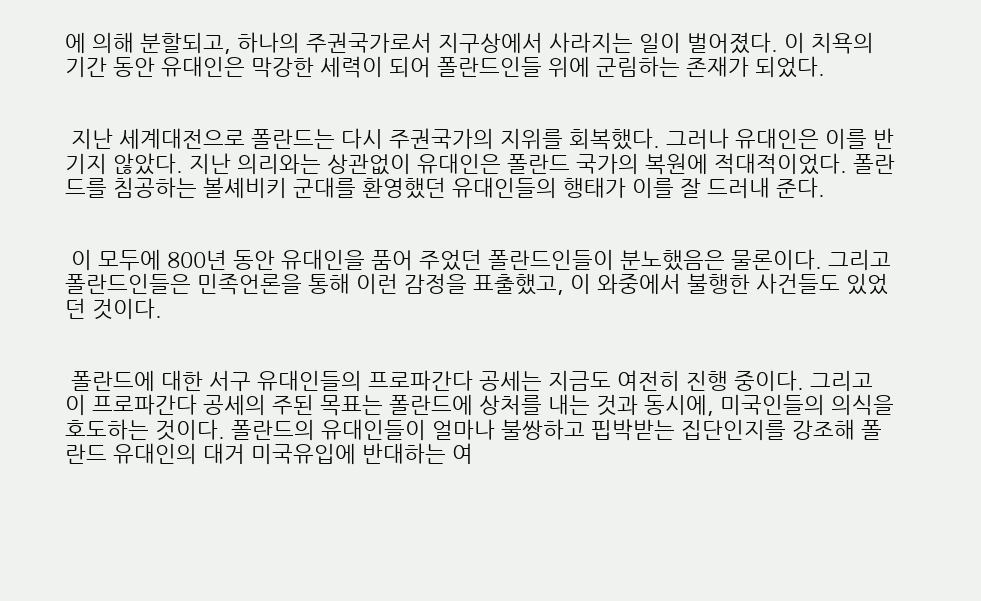에 의해 분할되고, 하나의 주권국가로서 지구상에서 사라지는 일이 벌어졌다. 이 치욕의 기간 동안 유대인은 막강한 세력이 되어 폴란드인들 위에 군림하는 존재가 되었다.


 지난 세계대전으로 폴란드는 다시 주권국가의 지위를 회복했다. 그러나 유대인은 이를 반기지 않았다. 지난 의리와는 상관없이 유대인은 폴란드 국가의 복원에 적대적이었다. 폴란드를 침공하는 볼셰비키 군대를 환영했던 유대인들의 행태가 이를 잘 드러내 준다.


 이 모두에 800년 동안 유대인을 품어 주었던 폴란드인들이 분노했음은 물론이다. 그리고 폴란드인들은 민족언론을 통해 이런 감정을 표출했고, 이 와중에서 불행한 사건들도 있었던 것이다.


 폴란드에 대한 서구 유대인들의 프로파간다 공세는 지금도 여전히 진행 중이다. 그리고 이 프로파간다 공세의 주된 목표는 폴란드에 상처를 내는 것과 동시에, 미국인들의 의식을 호도하는 것이다. 폴란드의 유대인들이 얼마나 불쌍하고 핍박받는 집단인지를 강조해 폴란드 유대인의 대거 미국유입에 반대하는 여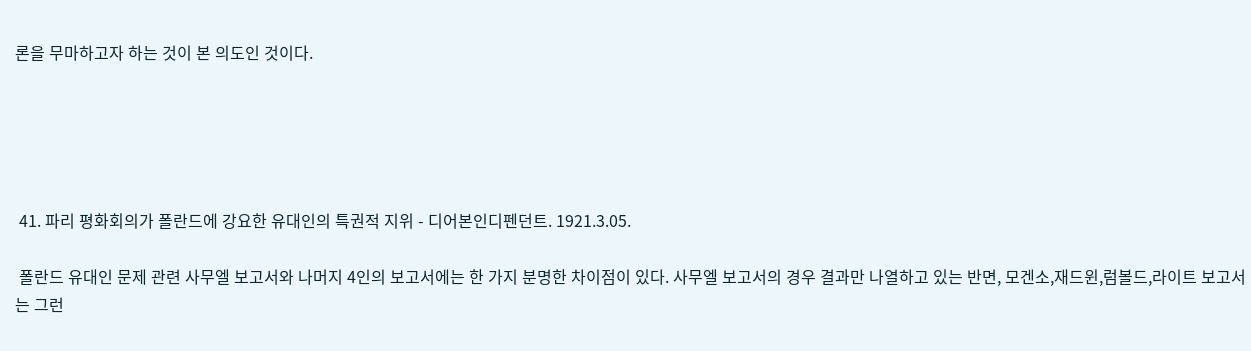론을 무마하고자 하는 것이 본 의도인 것이다.





 41. 파리 평화회의가 폴란드에 강요한 유대인의 특권적 지위 - 디어본인디펜던트. 1921.3.05.

 폴란드 유대인 문제 관련 사무엘 보고서와 나머지 4인의 보고서에는 한 가지 분명한 차이점이 있다. 사무엘 보고서의 경우 결과만 나열하고 있는 반면, 모겐소,재드윈,럼볼드,라이트 보고서는 그런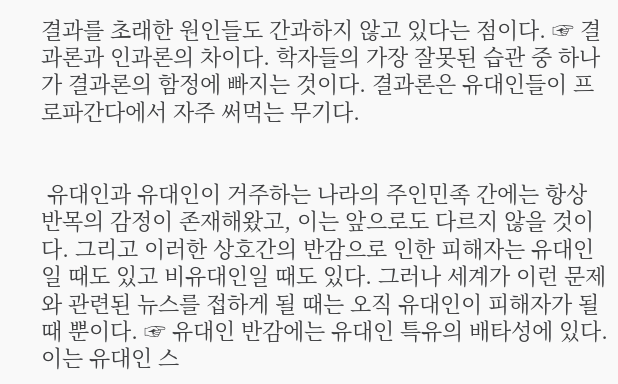결과를 초래한 원인들도 간과하지 않고 있다는 점이다. ☞ 결과론과 인과론의 차이다. 학자들의 가장 잘못된 습관 중 하나가 결과론의 함정에 빠지는 것이다. 결과론은 유대인들이 프로파간다에서 자주 써먹는 무기다.


 유대인과 유대인이 거주하는 나라의 주인민족 간에는 항상 반목의 감정이 존재해왔고, 이는 앞으로도 다르지 않을 것이다. 그리고 이러한 상호간의 반감으로 인한 피해자는 유대인일 때도 있고 비유대인일 때도 있다. 그러나 세계가 이런 문제와 관련된 뉴스를 접하게 될 때는 오직 유대인이 피해자가 될 때 뿐이다. ☞ 유대인 반감에는 유대인 특유의 배타성에 있다. 이는 유대인 스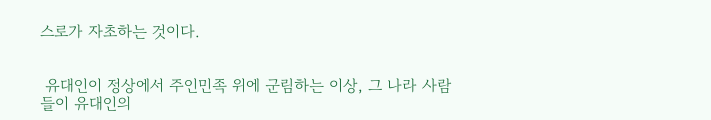스로가 자초하는 것이다.


 유대인이 정상에서 주인민족 위에 군림하는 이상, 그 나라 사람들이 유대인의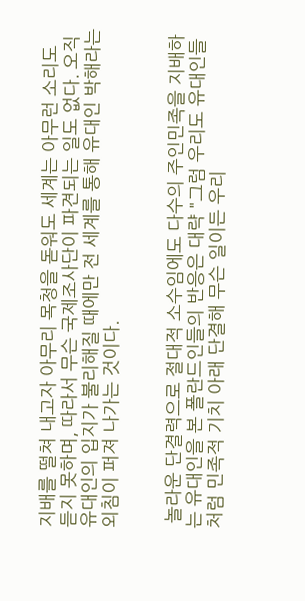지배를 떨쳐 내고자 아무리 목청을 돋워도 세계는 아무런 소리도 듣지 못하며, 따라서 무슨 국제조사단이 파견되는 일도 없다. 오직 유대인의 입지가 불리해질 때에만 전 세계를 통해 유대인 박해라는 외침이 퍼져 나가는 것이다.


 놀라운 단결력으로 절대적 소수임에도 다수의 주인민족을 지배하는 유대인을 본 폴란드인들의 반응은 대략 "그럼 우리도 유대인들처럼 민족적 기치 아래 단결해 무슨 일이든 우리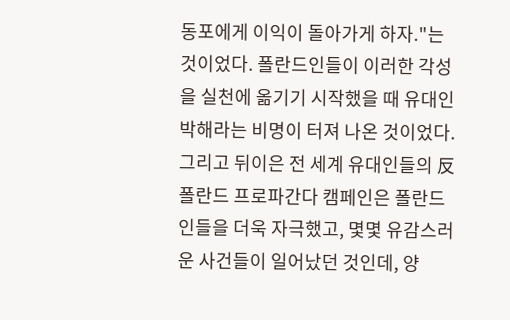동포에게 이익이 돌아가게 하자."는 것이었다. 폴란드인들이 이러한 각성을 실천에 옮기기 시작했을 때 유대인 박해라는 비명이 터져 나온 것이었다. 그리고 뒤이은 전 세계 유대인들의 反폴란드 프로파간다 캠페인은 폴란드인들을 더욱 자극했고, 몇몇 유감스러운 사건들이 일어났던 것인데, 양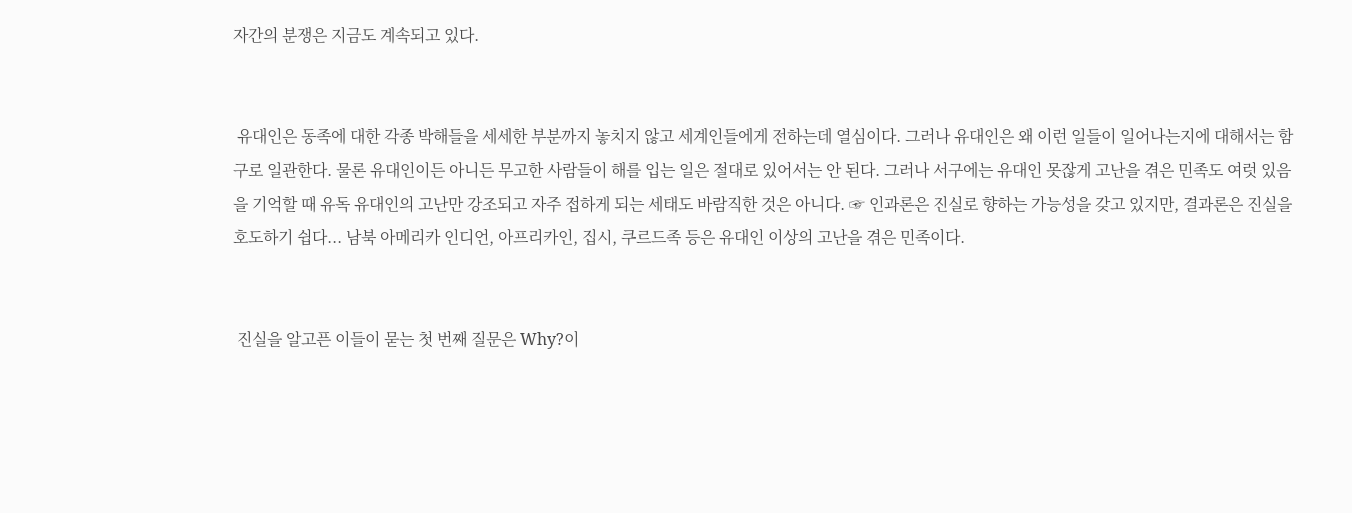자간의 분쟁은 지금도 계속되고 있다.


 유대인은 동족에 대한 각종 박해들을 세세한 부분까지 놓치지 않고 세계인들에게 전하는데 열심이다. 그러나 유대인은 왜 이런 일들이 일어나는지에 대해서는 함구로 일관한다. 물론 유대인이든 아니든 무고한 사람들이 해를 입는 일은 절대로 있어서는 안 된다. 그러나 서구에는 유대인 못잖게 고난을 겪은 민족도 여럿 있음을 기억할 때 유독 유대인의 고난만 강조되고 자주 접하게 되는 세태도 바람직한 것은 아니다. ☞ 인과론은 진실로 향하는 가능성을 갖고 있지만, 결과론은 진실을 호도하기 쉽다... 남북 아메리카 인디언, 아프리카인, 집시, 쿠르드족 등은 유대인 이상의 고난을 겪은 민족이다.


 진실을 알고픈 이들이 묻는 첫 번째 질문은 Why?이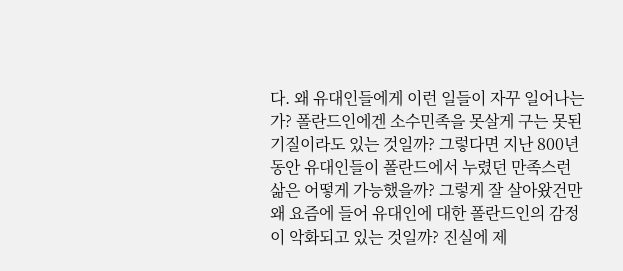다. 왜 유대인들에게 이런 일들이 자꾸 일어나는가? 폴란드인에겐 소수민족을 못살게 구는 못된 기질이라도 있는 것일까? 그렇다면 지난 800년 동안 유대인들이 폴란드에서 누렸던 만족스런 삶은 어떻게 가능했을까? 그렇게 잘 살아왔건만 왜 요즘에 들어 유대인에 대한 폴란드인의 감정이 악화되고 있는 것일까? 진실에 제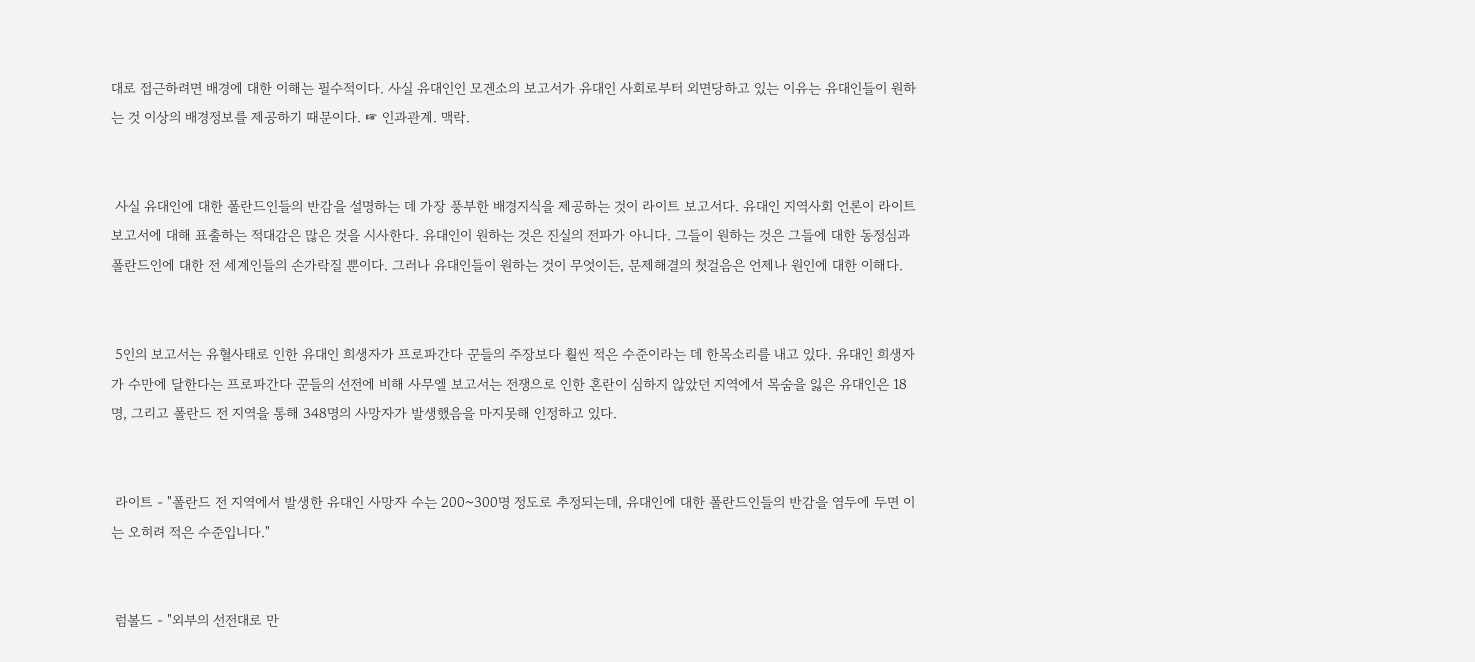대로 접근하려면 배경에 대한 이해는 필수적이다. 사실 유대인인 모겐소의 보고서가 유대인 사회로부터 외면당하고 있는 이유는 유대인들이 원하는 것 이상의 배경정보를 제공하기 때문이다. ☞ 인과관계. 맥락.


 사실 유대인에 대한 폴란드인들의 반감을 설명하는 데 가장 풍부한 배경지식을 제공하는 것이 라이트 보고서다. 유대인 지역사회 언론이 라이트 보고서에 대해 표출하는 적대감은 많은 것을 시사한다. 유대인이 원하는 것은 진실의 전파가 아니다. 그들이 원하는 것은 그들에 대한 동정심과 폴란드인에 대한 전 세계인들의 손가락질 뿐이다. 그러나 유대인들이 원하는 것이 무엇이든, 문제해결의 첫걸음은 언제나 원인에 대한 이해다.


 5인의 보고서는 유혈사태로 인한 유대인 희생자가 프로파간다 꾼들의 주장보다 훨씬 적은 수준이라는 데 한목소리를 내고 있다. 유대인 희생자가 수만에 달한다는 프로파간다 꾼들의 선전에 비해 사무엘 보고서는 전쟁으로 인한 혼란이 심하지 않았던 지역에서 목숨을 잃은 유대인은 18명, 그리고 폴란드 전 지역을 통해 348명의 사망자가 발생했음을 마지못해 인정하고 있다.


 라이트 - "폴란드 전 지역에서 발생한 유대인 사망자 수는 200~300명 정도로 추정되는데, 유대인에 대한 폴란드인들의 반감을 염두에 두면 이는 오히려 적은 수준입니다."


 럼볼드 - "외부의 선전대로 만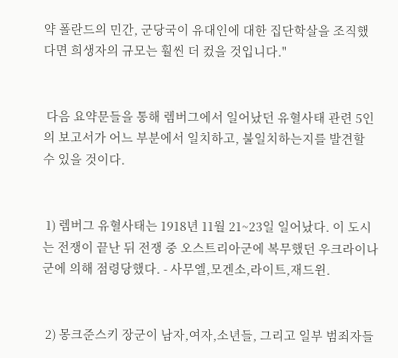약 폴란드의 민간, 군당국이 유대인에 대한 집단학살을 조직했다면 희생자의 규모는 훨씬 더 컸을 것입니다."


 다음 요약문들을 통해 렘버그에서 일어났던 유혈사태 관련 5인의 보고서가 어느 부분에서 일치하고, 불일치하는지를 발견할 수 있을 것이다.


 1) 렘버그 유혈사태는 1918년 11월 21~23일 일어났다. 이 도시는 전쟁이 끝난 뒤 전쟁 중 오스트리아군에 복무했던 우크라이나군에 의해 점령당했다. - 사무엘,모겐소,라이트,재드윈.


 2) 몽크준스키 장군이 남자,여자,소년들, 그리고 일부 범죄자들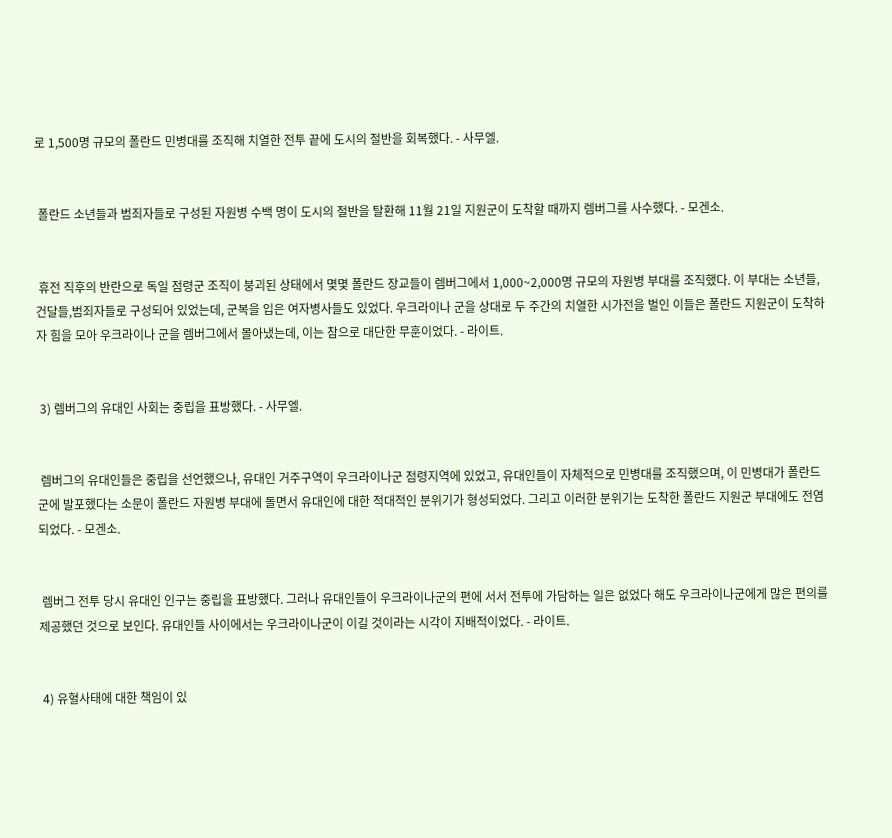로 1,500명 규모의 폴란드 민병대를 조직해 치열한 전투 끝에 도시의 절반을 회복했다. - 사무엘.


 폴란드 소년들과 범죄자들로 구성된 자원병 수백 명이 도시의 절반을 탈환해 11월 21일 지원군이 도착할 때까지 렘버그를 사수했다. - 모겐소.


 휴전 직후의 반란으로 독일 점령군 조직이 붕괴된 상태에서 몇몇 폴란드 장교들이 렘버그에서 1,000~2,000명 규모의 자원병 부대를 조직했다. 이 부대는 소년들,건달들,범죄자들로 구성되어 있었는데, 군복을 입은 여자병사들도 있었다. 우크라이나 군을 상대로 두 주간의 치열한 시가전을 벌인 이들은 폴란드 지원군이 도착하자 힘을 모아 우크라이나 군을 렘버그에서 몰아냈는데, 이는 참으로 대단한 무훈이었다. - 라이트.


 3) 렘버그의 유대인 사회는 중립을 표방했다. - 사무엘.


 렘버그의 유대인들은 중립을 선언했으나, 유대인 거주구역이 우크라이나군 점령지역에 있었고, 유대인들이 자체적으로 민병대를 조직했으며, 이 민병대가 폴란드군에 발포했다는 소문이 폴란드 자원병 부대에 돌면서 유대인에 대한 적대적인 분위기가 형성되었다. 그리고 이러한 분위기는 도착한 폴란드 지원군 부대에도 전염되었다. - 모겐소.


 렘버그 전투 당시 유대인 인구는 중립을 표방했다. 그러나 유대인들이 우크라이나군의 편에 서서 전투에 가담하는 일은 없었다 해도 우크라이나군에게 많은 편의를 제공했던 것으로 보인다. 유대인들 사이에서는 우크라이나군이 이길 것이라는 시각이 지배적이었다. - 라이트.


 4) 유혈사태에 대한 책임이 있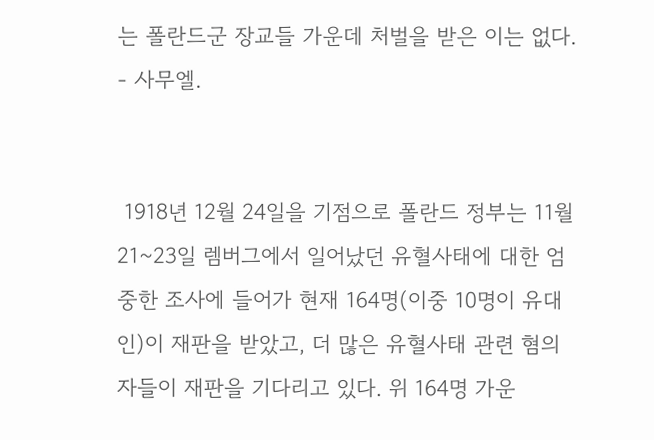는 폴란드군 장교들 가운데 처벌을 받은 이는 없다. - 사무엘.


 1918년 12월 24일을 기점으로 폴란드 정부는 11월 21~23일 렘버그에서 일어났던 유혈사태에 대한 엄중한 조사에 들어가 현재 164명(이중 10명이 유대인)이 재판을 받았고, 더 많은 유혈사태 관련 혐의자들이 재판을 기다리고 있다. 위 164명 가운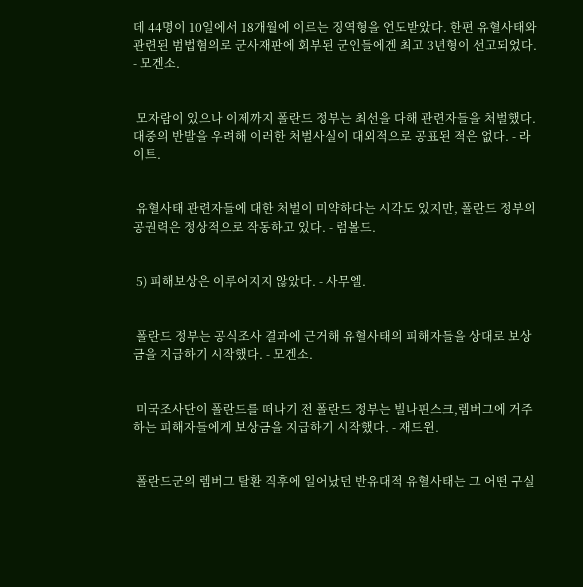데 44명이 10일에서 18개월에 이르는 징역형을 언도받았다. 한편 유혈사태와 관련된 범법혐의로 군사재판에 회부된 군인들에겐 최고 3년형이 선고되었다. - 모겐소.


 모자람이 있으나 이제까지 폴란드 정부는 최선을 다해 관련자들을 처벌했다. 대중의 반발을 우려해 이러한 처벌사실이 대외적으로 공표된 적은 없다. - 라이트.


 유혈사태 관련자들에 대한 처벌이 미약하다는 시각도 있지만, 폴란드 정부의 공권력은 정상적으로 작동하고 있다. - 럼볼드.


 5) 피해보상은 이루어지지 않았다. - 사무엘.


 폴란드 정부는 공식조사 결과에 근거해 유혈사태의 피해자들을 상대로 보상금을 지급하기 시작했다. - 모겐소.


 미국조사단이 폴란드를 떠나기 전 폴란드 정부는 빌나핀스크,렘버그에 거주하는 피해자들에게 보상금을 지급하기 시작했다. - 재드윈.


 폴란드군의 렘버그 탈환 직후에 일어났던 반유대적 유혈사태는 그 어떤 구실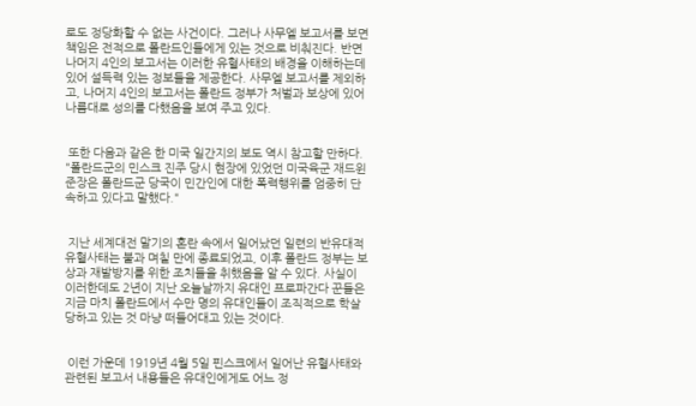로도 정당화할 수 없는 사건이다. 그러나 사무엘 보고서를 보면 책임은 전적으로 폴란드인들에게 있는 것으로 비춰진다. 반면 나머지 4인의 보고서는 이러한 유혈사태의 배경을 이해하는데 있어 설득력 있는 정보들을 제공한다. 사무엘 보고서를 제외하고, 나머지 4인의 보고서는 폴란드 정부가 처벌과 보상에 있어 나름대로 성의를 다했음을 보여 주고 있다.


 또한 다음과 같은 한 미국 일간지의 보도 역시 참고할 만하다. "폴란드군의 민스크 진주 당시 현장에 있었던 미국육군 재드윈 준장은 폴란드군 당국이 민간인에 대한 폭력행위를 엄중히 단속하고 있다고 말했다."


 지난 세계대전 말기의 혼란 속에서 일어났던 일련의 반유대적 유혈사태는 불과 며칠 만에 종료되었고, 이후 폴란드 정부는 보상과 재발방지를 위한 조치들을 취했음을 알 수 있다. 사실이 이러한데도 2년이 지난 오늘날까지 유대인 프로파간다 꾼들은 지금 마치 폴란드에서 수만 명의 유대인들이 조직적으로 학살당하고 있는 것 마냥 떠들어대고 있는 것이다.


 이런 가운데 1919년 4월 5일 핀스크에서 일어난 유혈사태와 관련된 보고서 내용들은 유대인에게도 어느 정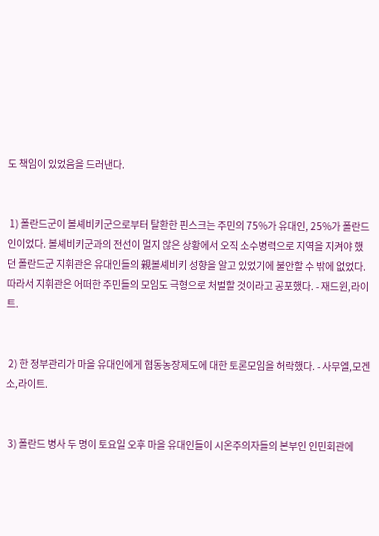도 책임이 있었음을 드러낸다.


 1) 폴란드군이 볼셰비키군으로부터 탈환한 핀스크는 주민의 75%가 유대인, 25%가 폴란드인이었다. 볼셰비키군과의 전선이 멀지 않은 상황에서 오직 소수병력으로 지역을 지켜야 했던 폴란드군 지휘관은 유대인들의 親볼셰비키 성향을 알고 있었기에 불안할 수 밖에 없었다. 따라서 지휘관은 어떠한 주민들의 모임도 극형으로 처벌할 것이라고 공포했다. - 재드윈,라이트.


 2) 한 정부관리가 마을 유대인에게 협동농장제도에 대한 토론모임을 허락했다. - 사무엘,모겐소,라이트.


 3) 폴란드 병사 두 명이 토요일 오후 마을 유대인들이 시온주의자들의 본부인 인민회관에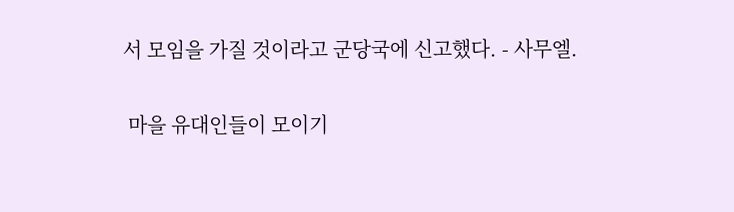서 모임을 가질 것이라고 군당국에 신고했다. - 사무엘.


 마을 유대인들이 모이기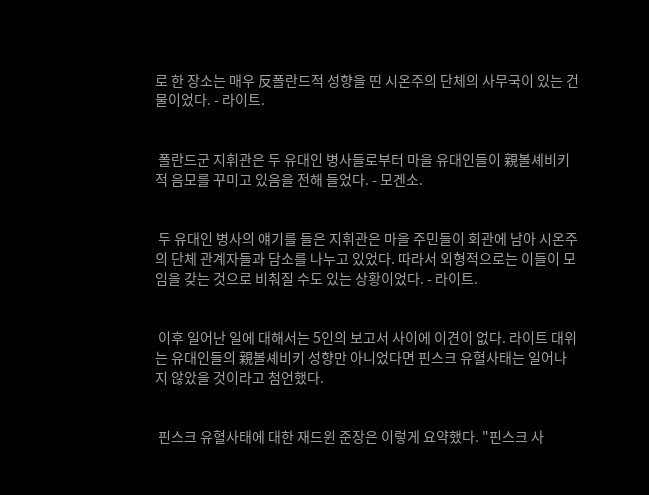로 한 장소는 매우 反폴란드적 성향을 띤 시온주의 단체의 사무국이 있는 건물이었다. - 라이트.


 폴란드군 지휘관은 두 유대인 병사들로부터 마을 유대인들이 親볼셰비키적 음모를 꾸미고 있음을 전해 들었다. - 모겐소.


 두 유대인 병사의 얘기를 들은 지휘관은 마을 주민들이 회관에 남아 시온주의 단체 관계자들과 담소를 나누고 있었다. 따라서 외형적으로는 이들이 모임을 갖는 것으로 비춰질 수도 있는 상황이었다. - 라이트.


 이후 일어난 일에 대해서는 5인의 보고서 사이에 이견이 없다. 라이트 대위는 유대인들의 親볼셰비키 성향만 아니었다면 핀스크 유혈사태는 일어나지 않았을 것이라고 첨언했다.


 핀스크 유혈사태에 대한 재드윈 준장은 이렇게 요약했다. "핀스크 사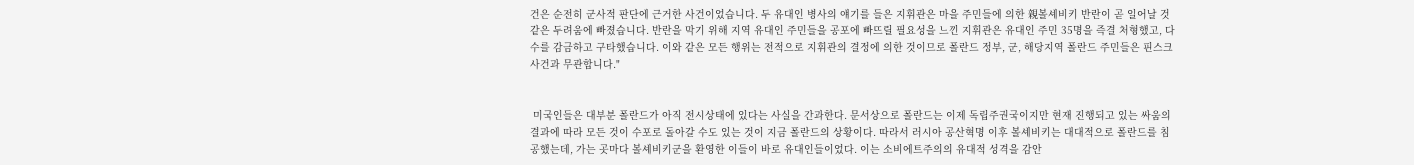건은 순전히 군사적 판단에 근거한 사건이었습니다. 두 유대인 병사의 얘기를 들은 지휘관은 마을 주민들에 의한 親볼셰비키 반란이 곧 일어날 것 같은 두려움에 빠졌습니다. 반란을 막기 위해 지역 유대인 주민들을 공포에 빠뜨릴 필요성을 느낀 지휘관은 유대인 주민 35명을 즉결 처형했고, 다수를 감금하고 구타했습니다. 이와 같은 모든 행위는 전적으로 지휘관의 결정에 의한 것이므로 폴란드 정부, 군, 해당지역 폴란드 주민들은 핀스크 사건과 무관합니다."


 미국인들은 대부분 폴란드가 아직 전시상태에 있다는 사실을 간과한다. 문서상으로 폴란드는 이제 독립주권국이지만 현재 진행되고 있는 싸움의 결과에 따라 모든 것이 수포로 돌아갈 수도 있는 것이 지금 폴란드의 상황이다. 따라서 러시아 공산혁명 이후 볼셰비키는 대대적으로 폴란드를 침공했는데, 가는 곳마다 볼셰비키군을 환영한 이들이 바로 유대인들이었다. 이는 소비에트주의의 유대적 성격을 감안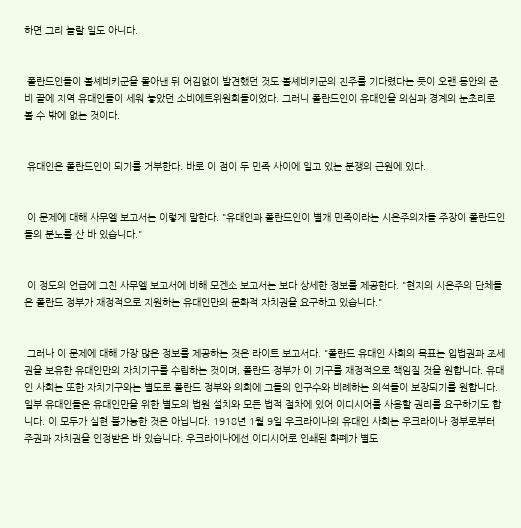하면 그리 놀랄 일도 아니다.


 폴란드인들이 볼셰비키군을 몰아낸 뒤 어김없이 발견했던 것도 볼셰비키군의 진주를 기다렸다는 듯이 오랜 동안의 준비 끝에 지역 유대인들이 세워 놓았던 소비에트위원회들이었다. 그러니 폴란드인이 유대인을 의심과 경계의 눈초리로 볼 수 밖에 없는 것이다.


 유대인은 폴란드인이 되기를 거부한다. 바로 이 점이 두 민족 사이에 일고 있는 분쟁의 근원에 있다.


 이 문제에 대해 사무엘 보고서는 이렇게 말한다. "유대인과 폴란드인이 별개 민족이라는 시온주의자들 주장이 폴란드인들의 분노를 산 바 있습니다."


 이 정도의 언급에 그친 사무엘 보고서에 비해 모겐소 보고서는 보다 상세한 정보를 제공한다. "현지의 시온주의 단체들은 폴란드 정부가 재정적으로 지원하는 유대인만의 문화적 자치권을 요구하고 있습니다."


 그러나 이 문제에 대해 가장 많은 정보를 제공하는 것은 라이트 보고서다. "폴란드 유대인 사회의 목표는 입법권과 조세권을 보유한 유대인만의 자치기구를 수립하는 것이며, 폴란드 정부가 이 기구를 재정적으로 책임질 것을 원합니다. 유대인 사회는 또한 자치기구와는 별도로 폴란드 정부와 의회에 그들의 인구수와 비례하는 의석들이 보장되기를 원합니다. 일부 유대인들은 유대인만을 위한 별도의 법원 설치와 모든 법적 절차에 있어 이디시어를 사용할 권리를 요구하기도 합니다. 이 모두가 실현 불가능한 것은 아닙니다. 1918년 1월 9일 우크라이나의 유대인 사회는 우크라이나 정부로부터 주권과 자치권을 인정받은 바 있습니다. 우크라이나에선 이디시어로 인쇄된 화폐가 별도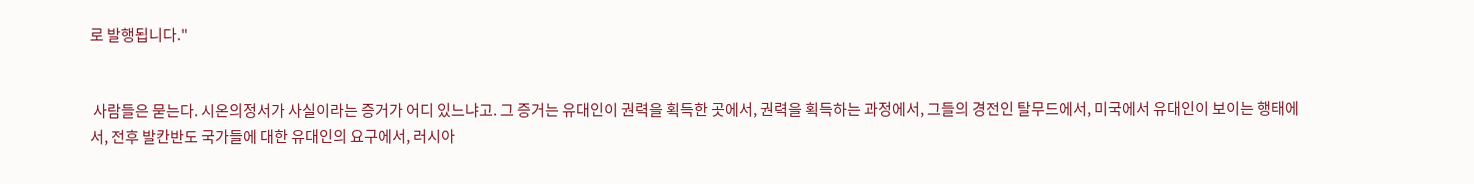로 발행됩니다."


 사람들은 묻는다. 시온의정서가 사실이라는 증거가 어디 있느냐고. 그 증거는 유대인이 권력을 획득한 곳에서, 권력을 획득하는 과정에서, 그들의 경전인 탈무드에서, 미국에서 유대인이 보이는 행태에서, 전후 발칸반도 국가들에 대한 유대인의 요구에서, 러시아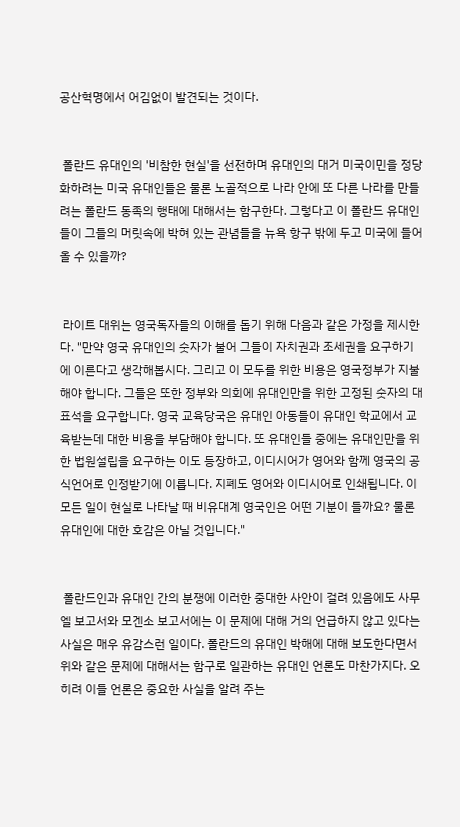공산혁명에서 어김없이 발견되는 것이다.


 폴란드 유대인의 '비참한 현실'을 선전하며 유대인의 대거 미국이민을 정당화하려는 미국 유대인들은 물론 노골적으로 나라 안에 또 다른 나라를 만들려는 폴란드 동족의 행태에 대해서는 함구한다. 그렇다고 이 폴란드 유대인들이 그들의 머릿속에 박혀 있는 관념들을 뉴욕 항구 밖에 두고 미국에 들어올 수 있을까?


 라이트 대위는 영국독자들의 이해를 돕기 위해 다음과 같은 가정을 제시한다. "만약 영국 유대인의 숫자가 불어 그들이 자치권과 조세권을 요구하기에 이른다고 생각해봅시다. 그리고 이 모두를 위한 비용은 영국정부가 지불해야 합니다. 그들은 또한 정부와 의회에 유대인만을 위한 고정된 숫자의 대표석을 요구합니다. 영국 교육당국은 유대인 아동들이 유대인 학교에서 교육받는데 대한 비용을 부담해야 합니다. 또 유대인들 중에는 유대인만을 위한 법원설립을 요구하는 이도 등장하고, 이디시어가 영어와 함께 영국의 공식언어로 인정받기에 이릅니다. 지폐도 영어와 이디시어로 인쇄됩니다. 이 모든 일이 현실로 나타날 때 비유대계 영국인은 어떤 기분이 들까요? 물론 유대인에 대한 호감은 아닐 것입니다."


 폴란드인과 유대인 간의 분쟁에 이러한 중대한 사안이 걸려 있음에도 사무엘 보고서와 모겐소 보고서에는 이 문제에 대해 거의 언급하지 않고 있다는 사실은 매우 유감스런 일이다. 폴란드의 유대인 박해에 대해 보도한다면서 위와 같은 문제에 대해서는 함구로 일관하는 유대인 언론도 마찬가지다. 오히려 이들 언론은 중요한 사실을 알려 주는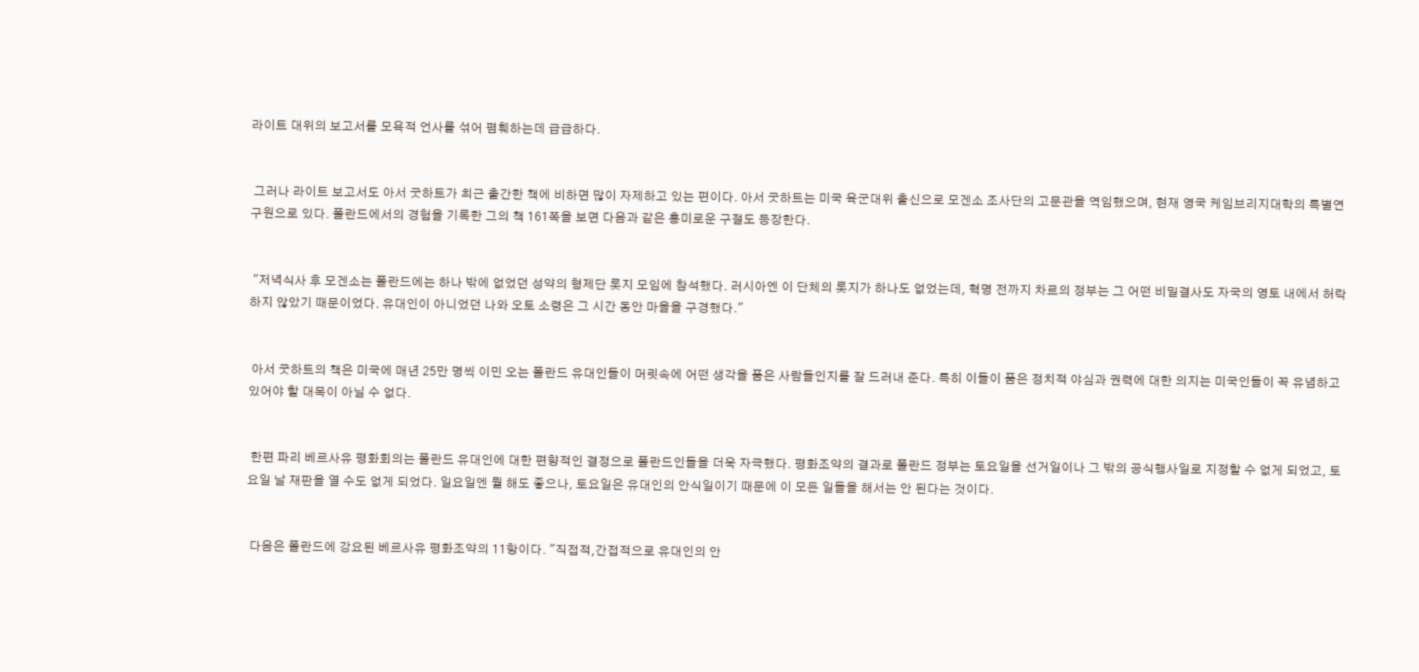라이트 대위의 보고서를 모욕적 언사를 섞어 폄훼하는데 급급하다.


 그러나 라이트 보고서도 아서 굿하트가 최근 출간한 책에 비하면 많이 자제하고 있는 편이다. 아서 굿하트는 미국 육군대위 출신으로 모겐소 조사단의 고문관을 역임했으며, 현재 영국 케임브리지대학의 특별연구원으로 있다. 폴란드에서의 경험을 기록한 그의 책 161쪽을 보면 다음과 같은 흥미로운 구절도 등장한다.


 "저녁식사 후 모겐소는 폴란드에는 하나 밖에 없었던 성약의 형제단 롯지 모임에 참석했다. 러시아엔 이 단체의 롯지가 하나도 없었는데, 혁명 전까지 차르의 정부는 그 어떤 비밀결사도 자국의 영토 내에서 허락하지 않았기 때문이었다. 유대인이 아니었던 나와 오토 소령은 그 시간 동안 마을을 구경했다."


 아서 굿하트의 책은 미국에 매년 25만 명씩 이민 오는 폴란드 유대인들이 머릿속에 어떤 생각을 품은 사람들인지를 잘 드러내 준다. 특히 이들이 품은 정치적 야심과 권력에 대한 의지는 미국인들이 꼭 유념하고 있어야 할 대목이 아닐 수 없다.


 한편 파리 베르사유 평화회의는 폴란드 유대인에 대한 편향적인 결정으로 폴란드인들을 더욱 자극했다. 평화조약의 결과로 폴란드 정부는 토요일을 선거일이나 그 밖의 공식행사일로 지정할 수 없게 되었고, 토요일 날 재판을 열 수도 없게 되었다. 일요일엔 뭘 해도 좋으나, 토요일은 유대인의 안식일이기 때문에 이 모든 일들을 해서는 안 된다는 것이다.


 다음은 폴란드에 강요된 베르사유 평화조약의 11항이다. "직접적,간접적으로 유대인의 안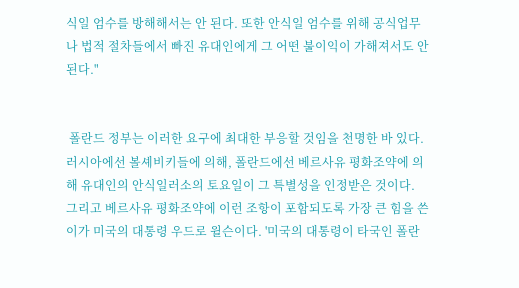식일 엄수를 방해해서는 안 된다. 또한 안식일 엄수를 위해 공식업무나 법적 절차들에서 빠진 유대인에게 그 어떤 불이익이 가해져서도 안 된다."


 폴란드 정부는 이러한 요구에 최대한 부응할 것임을 천명한 바 있다. 러시아에선 볼셰비키들에 의해, 폴란드에선 베르사유 평화조약에 의해 유대인의 안식일러소의 토요일이 그 특별성을 인정받은 것이다. 그리고 베르사유 평화조약에 이런 조항이 포함되도록 가장 큰 힘을 쓴 이가 미국의 대통령 우드로 윌슨이다. '미국의 대통령이 타국인 폴란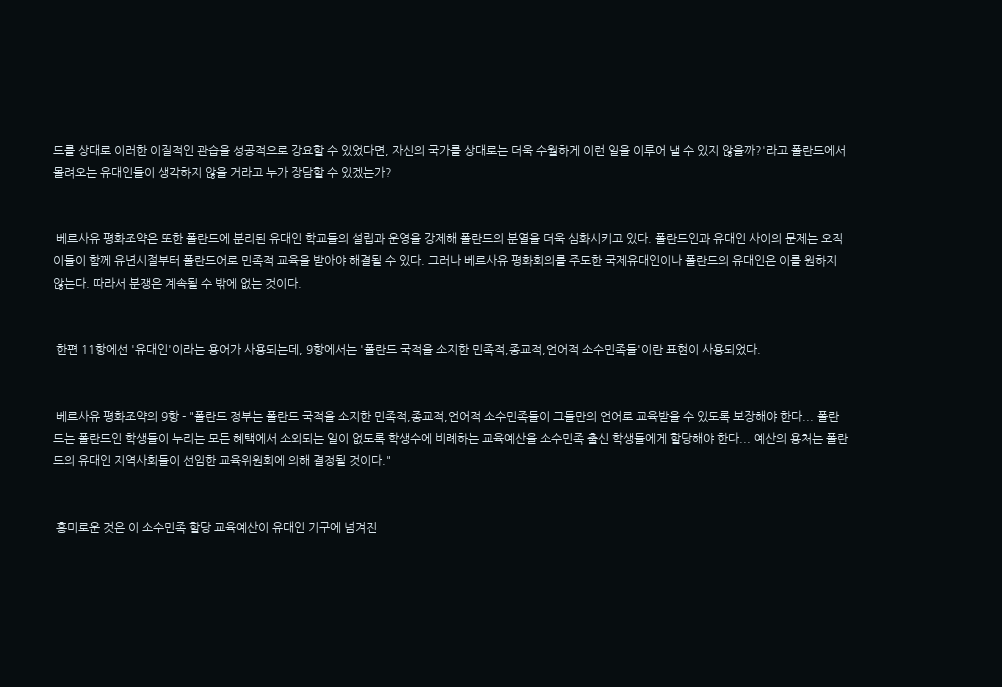드를 상대로 이러한 이질적인 관습을 성공적으로 강요할 수 있었다면, 자신의 국가를 상대로는 더욱 수월하게 이런 일을 이루어 낼 수 있지 않을까?'라고 폴란드에서 몰려오는 유대인들이 생각하지 않을 거라고 누가 장담할 수 있겠는가?


 베르사유 평화조약은 또한 폴란드에 분리된 유대인 학교들의 설립과 운영을 강제해 폴란드의 분열을 더욱 심화시키고 있다. 폴란드인과 유대인 사이의 문제는 오직 이들이 함께 유년시절부터 폴란드어로 민족적 교육을 받아야 해결될 수 있다. 그러나 베르사유 평화회의를 주도한 국제유대인이나 폴란드의 유대인은 이를 원하지 않는다. 따라서 분쟁은 계속될 수 밖에 없는 것이다.


 한편 11항에선 '유대인'이라는 용어가 사용되는데, 9항에서는 '폴란드 국적을 소지한 민족적,종교적,언어적 소수민족들'이란 표현이 사용되었다.


 베르사유 평화조약의 9항 - "폴란드 정부는 폴란드 국적을 소지한 민족적,종교적,언어적 소수민족들이 그들만의 언어로 교육받을 수 있도록 보장해야 한다... 폴란드는 폴란드인 학생들이 누리는 모든 혜택에서 소외되는 일이 없도록 학생수에 비례하는 교육예산을 소수민족 출신 학생들에게 할당해야 한다... 예산의 용처는 폴란드의 유대인 지역사회들이 선임한 교육위원회에 의해 결정될 것이다."


 흥미로운 것은 이 소수민족 할당 교육예산이 유대인 기구에 넘겨진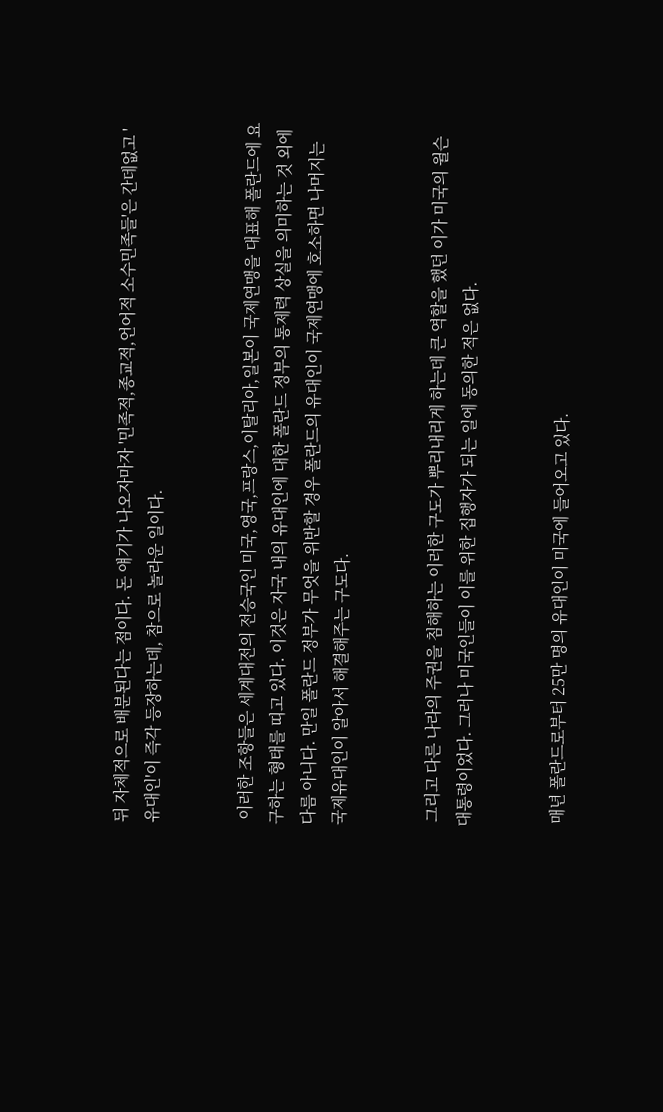뒤 자체적으로 배분된다는 점이다. 돈 얘기가 나오자마자 '민족적,종교적,언어적 소수민족들'은 간데없고 '유대인'이 즉각 등장하는데, 참으로 놀라운 일이다.


 이러한 조항들은 세계대전의 전승국인 미국,영국,프랑스,이탈리아,일본이 국제연맹을 대표해 폴란드에 요구하는 형태를 띠고 있다. 이것은 자국 내의 유대인에 대한 폴란드 정부의 통제력 상실을 의미하는 것 외에 다름 아니다. 만일 폴란드 정부가 무엇을 위반할 경우 폴란드의 유대인이 국제연맹에 호소하면 나머지는 국제유대인이 알아서 해결해주는 구도다.


 그리고 다른 나라의 주권을 침해하는 이러한 구도가 뿌리내리게 하는데 큰 역할을 했던 이가 미국의 윌슨 대통령이었다. 그러나 미국인들이 이를 위한 집행자가 되는 일에 동의한 적은 없다.


 매년 폴란드로부터 25만 명의 유대인이 미국에 들어오고 있다.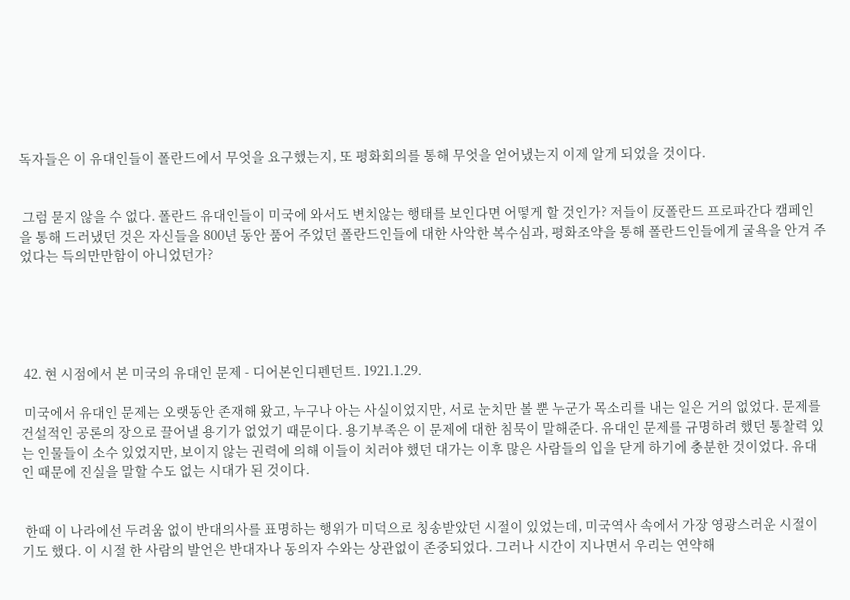독자들은 이 유대인들이 폴란드에서 무엇을 요구했는지, 또 평화회의를 통해 무엇을 얻어냈는지 이제 알게 되었을 것이다.


 그럼 묻지 않을 수 없다. 폴란드 유대인들이 미국에 와서도 변치않는 행태를 보인다면 어떻게 할 것인가? 저들이 反폴란드 프로파간다 캠페인을 통해 드러냈던 것은 자신들을 800년 동안 품어 주었던 폴란드인들에 대한 사악한 복수심과, 평화조약을 통해 폴란드인들에게 굴욕을 안겨 주었다는 득의만만함이 아니었던가?





 42. 현 시점에서 본 미국의 유대인 문제 - 디어본인디펜던트. 1921.1.29.

 미국에서 유대인 문제는 오랫동안 존재해 왔고, 누구나 아는 사실이었지만, 서로 눈치만 볼 뿐 누군가 목소리를 내는 일은 거의 없었다. 문제를 건설적인 공론의 장으로 끌어낼 용기가 없었기 때문이다. 용기부족은 이 문제에 대한 침묵이 말해준다. 유대인 문제를 규명하려 했던 통찰력 있는 인물들이 소수 있었지만, 보이지 않는 권력에 의해 이들이 치러야 했던 대가는 이후 많은 사람들의 입을 닫게 하기에 충분한 것이었다. 유대인 때문에 진실을 말할 수도 없는 시대가 된 것이다.


 한때 이 나라에선 두려움 없이 반대의사를 표명하는 행위가 미덕으로 칭송받았던 시절이 있었는데, 미국역사 속에서 가장 영광스러운 시절이기도 했다. 이 시절 한 사람의 발언은 반대자나 동의자 수와는 상관없이 존중되었다. 그러나 시간이 지나면서 우리는 연약해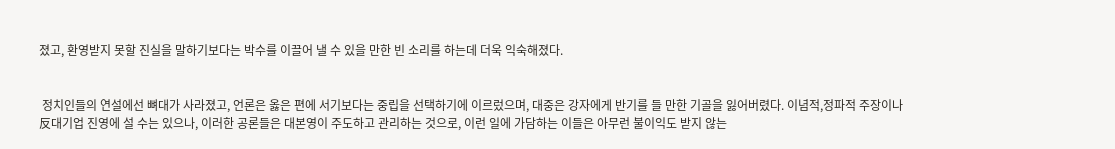졌고, 환영받지 못할 진실을 말하기보다는 박수를 이끌어 낼 수 있을 만한 빈 소리를 하는데 더욱 익숙해졌다.


 정치인들의 연설에선 뼈대가 사라졌고, 언론은 옳은 편에 서기보다는 중립을 선택하기에 이르렀으며, 대중은 강자에게 반기를 들 만한 기골을 잃어버렸다. 이념적,정파적 주장이나 反대기업 진영에 설 수는 있으나, 이러한 공론들은 대본영이 주도하고 관리하는 것으로, 이런 일에 가담하는 이들은 아무런 불이익도 받지 않는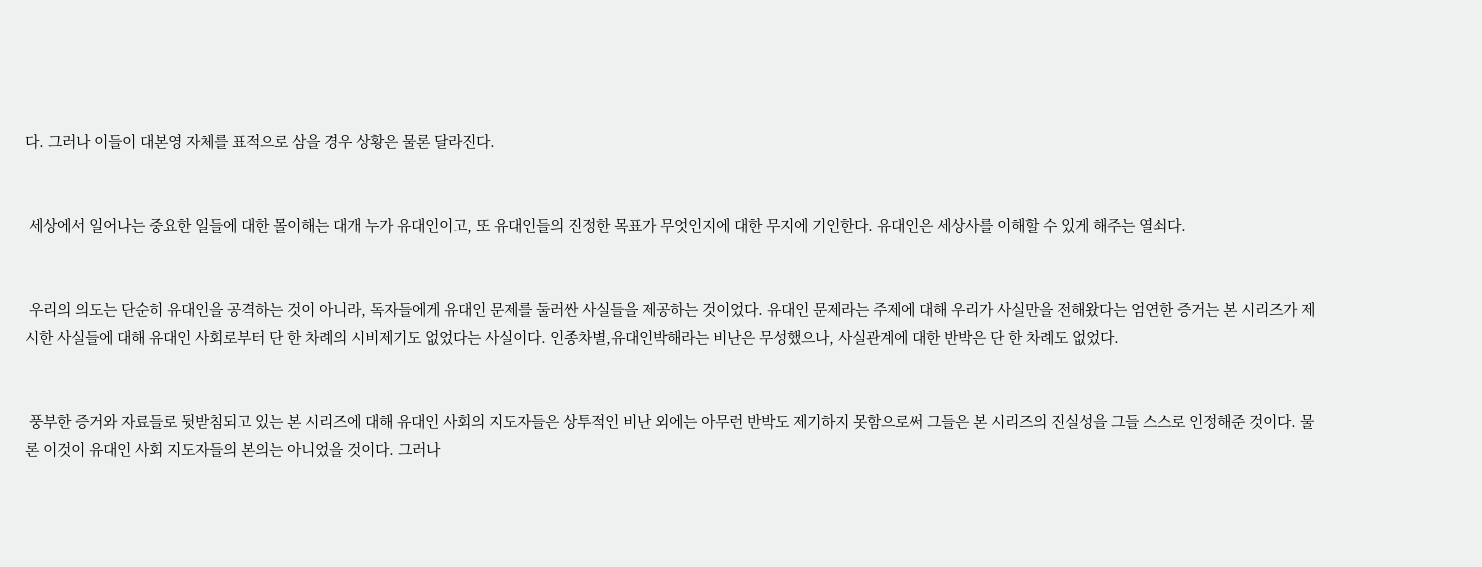다. 그러나 이들이 대본영 자체를 표적으로 삼을 경우 상황은 물론 달라진다.


 세상에서 일어나는 중요한 일들에 대한 몰이해는 대개 누가 유대인이고, 또 유대인들의 진정한 목표가 무엇인지에 대한 무지에 기인한다. 유대인은 세상사를 이해할 수 있게 해주는 열쇠다.


 우리의 의도는 단순히 유대인을 공격하는 것이 아니라, 독자들에게 유대인 문제를 둘러싼 사실들을 제공하는 것이었다. 유대인 문제라는 주제에 대해 우리가 사실만을 전해왔다는 엄연한 증거는 본 시리즈가 제시한 사실들에 대해 유대인 사회로부터 단 한 차례의 시비제기도 없었다는 사실이다. 인종차별,유대인박해라는 비난은 무성했으나, 사실관계에 대한 반박은 단 한 차례도 없었다.


 풍부한 증거와 자료들로 뒷받침되고 있는 본 시리즈에 대해 유대인 사회의 지도자들은 상투적인 비난 외에는 아무런 반박도 제기하지 못함으로써 그들은 본 시리즈의 진실성을 그들 스스로 인정해준 것이다. 물론 이것이 유대인 사회 지도자들의 본의는 아니었을 것이다. 그러나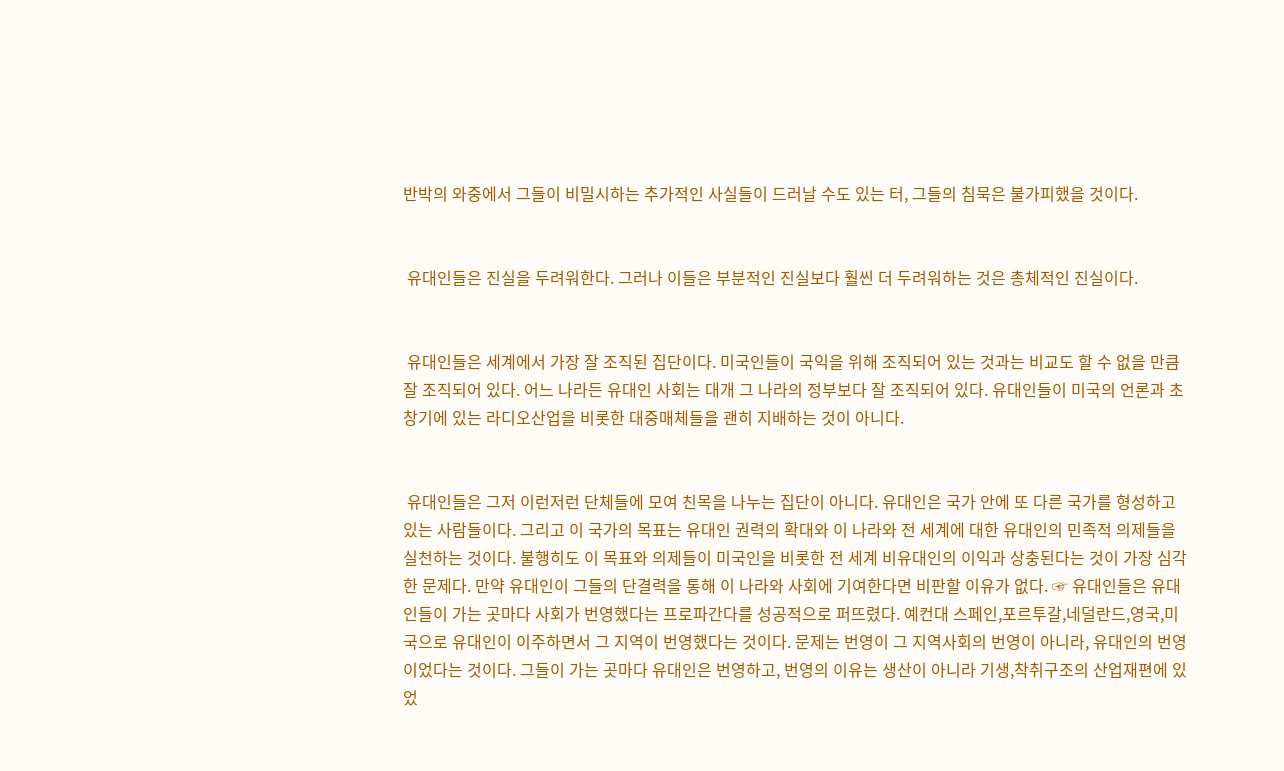반박의 와중에서 그들이 비밀시하는 추가적인 사실들이 드러날 수도 있는 터, 그들의 침묵은 불가피했을 것이다.


 유대인들은 진실을 두려워한다. 그러나 이들은 부분적인 진실보다 훨씬 더 두려워하는 것은 총체적인 진실이다.


 유대인들은 세계에서 가장 잘 조직된 집단이다. 미국인들이 국익을 위해 조직되어 있는 것과는 비교도 할 수 없을 만큼 잘 조직되어 있다. 어느 나라든 유대인 사회는 대개 그 나라의 정부보다 잘 조직되어 있다. 유대인들이 미국의 언론과 초창기에 있는 라디오산업을 비롯한 대중매체들을 괜히 지배하는 것이 아니다.


 유대인들은 그저 이런저런 단체들에 모여 친목을 나누는 집단이 아니다. 유대인은 국가 안에 또 다른 국가를 형성하고 있는 사람들이다. 그리고 이 국가의 목표는 유대인 권력의 확대와 이 나라와 전 세계에 대한 유대인의 민족적 의제들을 실천하는 것이다. 불행히도 이 목표와 의제들이 미국인을 비롯한 전 세계 비유대인의 이익과 상충된다는 것이 가장 심각한 문제다. 만약 유대인이 그들의 단결력을 통해 이 나라와 사회에 기여한다면 비판할 이유가 없다. ☞ 유대인들은 유대인들이 가는 곳마다 사회가 번영했다는 프로파간다를 성공적으로 퍼뜨렸다. 예컨대 스페인,포르투갈,네덜란드,영국,미국으로 유대인이 이주하면서 그 지역이 번영했다는 것이다. 문제는 번영이 그 지역사회의 번영이 아니라, 유대인의 번영이었다는 것이다. 그들이 가는 곳마다 유대인은 번영하고, 번영의 이유는 생산이 아니라 기생,착취구조의 산업재편에 있었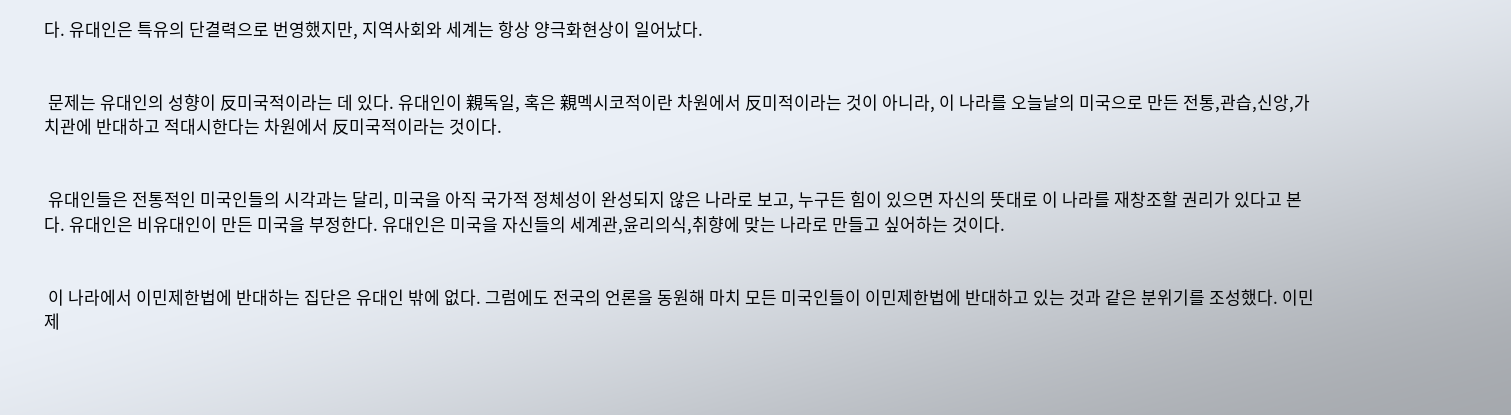다. 유대인은 특유의 단결력으로 번영했지만, 지역사회와 세계는 항상 양극화현상이 일어났다.


 문제는 유대인의 성향이 反미국적이라는 데 있다. 유대인이 親독일, 혹은 親멕시코적이란 차원에서 反미적이라는 것이 아니라, 이 나라를 오늘날의 미국으로 만든 전통,관습,신앙,가치관에 반대하고 적대시한다는 차원에서 反미국적이라는 것이다.


 유대인들은 전통적인 미국인들의 시각과는 달리, 미국을 아직 국가적 정체성이 완성되지 않은 나라로 보고, 누구든 힘이 있으면 자신의 뜻대로 이 나라를 재창조할 권리가 있다고 본다. 유대인은 비유대인이 만든 미국을 부정한다. 유대인은 미국을 자신들의 세계관,윤리의식,취향에 맞는 나라로 만들고 싶어하는 것이다.


 이 나라에서 이민제한법에 반대하는 집단은 유대인 밖에 없다. 그럼에도 전국의 언론을 동원해 마치 모든 미국인들이 이민제한법에 반대하고 있는 것과 같은 분위기를 조성했다. 이민제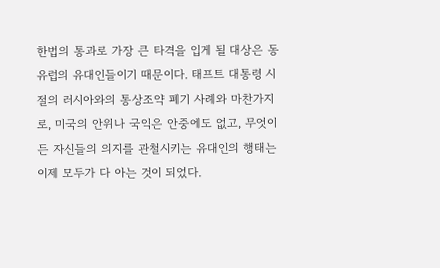한법의 통과로 가장 큰 타격을 입게 될 대상은 동유럽의 유대인들이기 때문이다. 태프트 대통령 시절의 러시아와의 통상조약 폐기 사례와 마찬가지로, 미국의 안위나 국익은 안중에도 없고, 무엇이든 자신들의 의지를 관철시키는 유대인의 행태는 이제 모두가 다 아는 것이 되었다.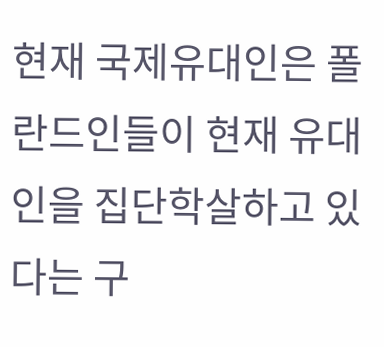현재 국제유대인은 폴란드인들이 현재 유대인을 집단학살하고 있다는 구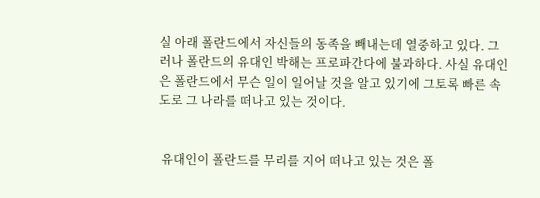실 아래 폴란드에서 자신들의 동족을 빼내는데 열중하고 있다. 그러나 폴란드의 유대인 박해는 프로파간다에 불과하다. 사실 유대인은 폴란드에서 무슨 일이 일어날 것을 알고 있기에 그토록 빠른 속도로 그 나라를 떠나고 있는 것이다.


 유대인이 폴란드를 무리를 지어 떠나고 있는 것은 폴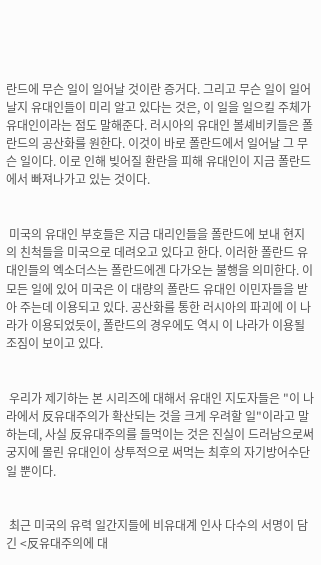란드에 무슨 일이 일어날 것이란 증거다. 그리고 무슨 일이 일어날지 유대인들이 미리 알고 있다는 것은, 이 일을 일으킬 주체가 유대인이라는 점도 말해준다. 러시아의 유대인 볼셰비키들은 폴란드의 공산화를 원한다. 이것이 바로 폴란드에서 일어날 그 무슨 일이다. 이로 인해 빚어질 환란을 피해 유대인이 지금 폴란드에서 빠져나가고 있는 것이다.


 미국의 유대인 부호들은 지금 대리인들을 폴란드에 보내 현지의 친척들을 미국으로 데려오고 있다고 한다. 이러한 폴란드 유대인들의 엑소더스는 폴란드에겐 다가오는 불행을 의미한다. 이 모든 일에 있어 미국은 이 대량의 폴란드 유대인 이민자들을 받아 주는데 이용되고 있다. 공산화를 통한 러시아의 파괴에 이 나라가 이용되었듯이, 폴란드의 경우에도 역시 이 나라가 이용될 조짐이 보이고 있다.


 우리가 제기하는 본 시리즈에 대해서 유대인 지도자들은 "이 나라에서 反유대주의가 확산되는 것을 크게 우려할 일"이라고 말하는데, 사실 反유대주의를 들먹이는 것은 진실이 드러남으로써 궁지에 몰린 유대인이 상투적으로 써먹는 최후의 자기방어수단일 뿐이다.


 최근 미국의 유력 일간지들에 비유대계 인사 다수의 서명이 담긴 <反유대주의에 대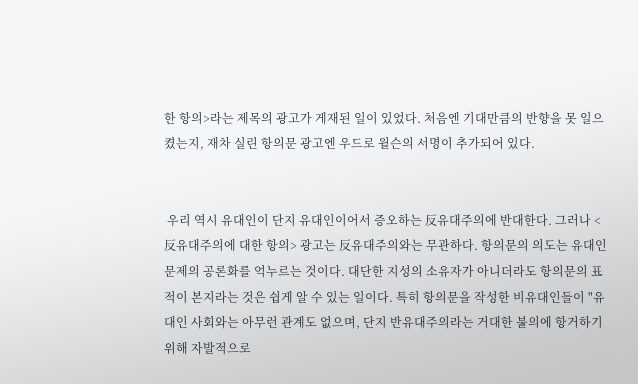한 항의>라는 제목의 광고가 게재된 일이 있었다. 처음엔 기대만큼의 반향을 못 일으켰는지, 재차 실린 항의문 광고엔 우드로 윌슨의 서명이 추가되어 있다.


 우리 역시 유대인이 단지 유대인이어서 증오하는 反유대주의에 반대한다. 그러나 <反유대주의에 대한 항의> 광고는 反유대주의와는 무관하다. 항의문의 의도는 유대인 문제의 공론화를 억누르는 것이다. 대단한 지성의 소유자가 아니더라도 항의문의 표적이 본지라는 것은 쉽게 알 수 있는 일이다. 특히 항의문을 작성한 비유대인들이 "유대인 사회와는 아무런 관계도 없으며, 단지 반유대주의라는 거대한 불의에 항거하기 위해 자발적으로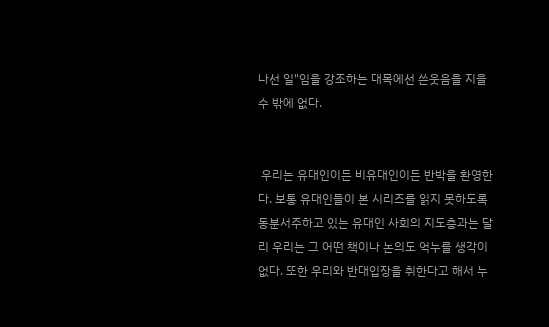나선 일"임을 강조하는 대목에선 쓴웃음을 지을 수 밖에 없다.


 우리는 유대인이든 비유대인이든 반박을 환영한다. 보통 유대인들이 본 시리즈를 읽지 못하도록 동분서주하고 있는 유대인 사회의 지도층과는 달리 우리는 그 어떤 책이나 논의도 억누를 생각이 없다. 또한 우리와 반대입장을 취한다고 해서 누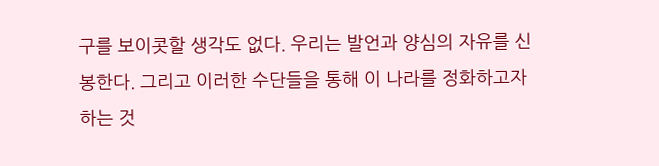구를 보이콧할 생각도 없다. 우리는 발언과 양심의 자유를 신봉한다. 그리고 이러한 수단들을 통해 이 나라를 정화하고자 하는 것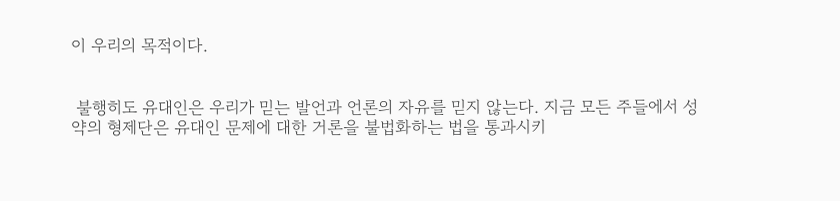이 우리의 목적이다.


 불행히도 유대인은 우리가 믿는 발언과 언론의 자유를 믿지 않는다. 지금 모든 주들에서 성약의 형제단은 유대인 문제에 대한 거론을 불법화하는 법을 통과시키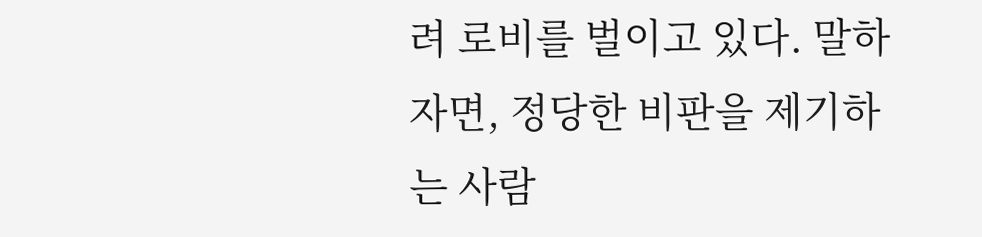려 로비를 벌이고 있다. 말하자면, 정당한 비판을 제기하는 사람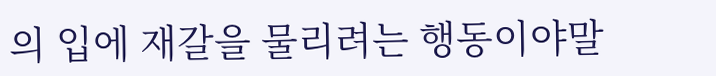의 입에 재갈을 물리려는 행동이야말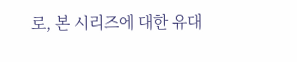로, 본 시리즈에 대한 유대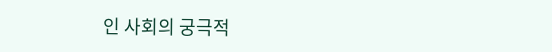인 사회의 궁극적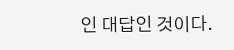인 대답인 것이다.